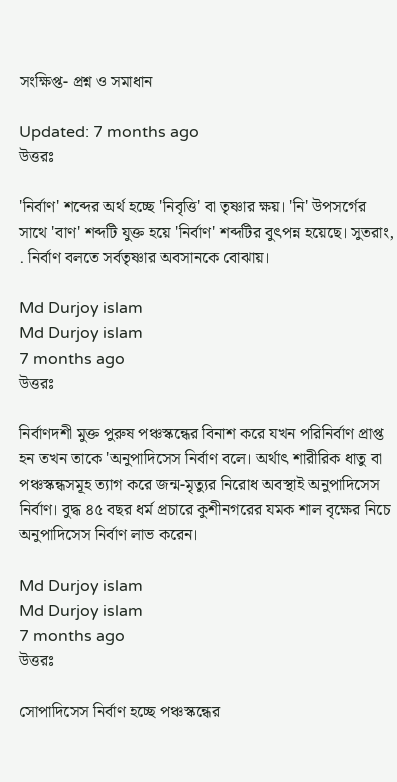সংক্ষিপ্ত- প্রশ্ন ও সমাধান

Updated: 7 months ago
উত্তরঃ

'নির্বাণ' শব্দের অর্থ হচ্ছে 'নিবৃত্তি' বা তৃষ্ণার ক্ষয়। 'নি' উপসর্গের সাথে 'বাণ' শব্দটি যুক্ত হয়ে 'নির্বাণ' শব্দটির বুৎপন্ন হয়েছে। সুতরাং, . নির্বাণ বলতে সর্বতৃষ্ণার অবসানকে বোঝায়।

Md Durjoy islam
Md Durjoy islam
7 months ago
উত্তরঃ

নির্বাণদশী মুক্ত পুরুষ পঞ্চস্কন্ধের বিনাশ করে যখন পরিনির্বাণ প্রাপ্ত হন তখন তাকে 'অনুপাদিসেস নির্বাণ বলে। অর্থাৎ শারীরিক ধাতু বা পঞ্চস্কন্ধসমূহ ত্যাগ করে জন্ম-মৃত্যুর নিরোধ অবস্থাই অনুপাদিসেস নির্বাণ। বুদ্ধ ৪৫ বছর ধর্ম প্রচারে কুশীনগরের যমক শাল বৃক্ষের নিচে অনুপাদিসেস নির্বাণ লাভ করেন।

Md Durjoy islam
Md Durjoy islam
7 months ago
উত্তরঃ

সোপাদিসেস নির্বাণ হচ্ছে পঞ্চস্কন্ধের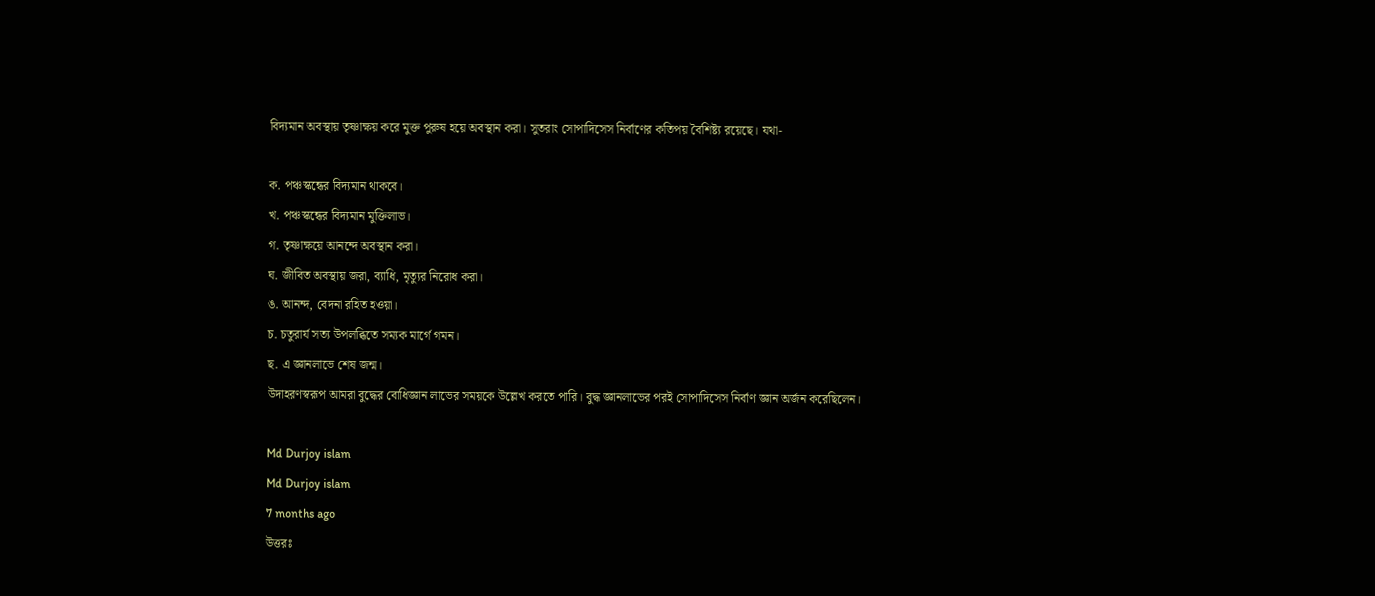বিদ্যমান অবস্থায় তৃষ্ণাক্ষয় করে মুক্ত পুরুষ হয়ে অবস্থান করা। সুতরাং সোপাদিসেস নির্বাণের কতিপয় বৈশিষ্ট্য রয়েছে। যথা-

ক. পঞ্চস্কন্ধের বিদ্যমান থাকবে।
খ. পঞ্চস্কন্ধের বিদ্যমান মুক্তিলাভ।
গ. তৃষ্ণাক্ষয়ে আনন্দে অবস্থান করা।
ঘ. জীবিত অবস্থায় জরা, ব্যাধি, মৃত্যুর নিরোধ করা।
ঙ. আনন্দ, বেদনা রহিত হওয়া।
চ. চতুরার্য সত্য উপলব্ধিতে সম্যক মার্গে গমন।
ছ. এ জ্ঞানলাভে শেষ জন্ম।
উদাহরণস্বরূপ আমরা বুদ্ধের বোধিজ্ঞান লাভের সময়কে উল্লেখ করতে পারি। বুদ্ধ জ্ঞানলাভের পরই সোপাদিসেস নির্বাণ জ্ঞান অর্জন করেছিলেন।

Md Durjoy islam
Md Durjoy islam
7 months ago
উত্তরঃ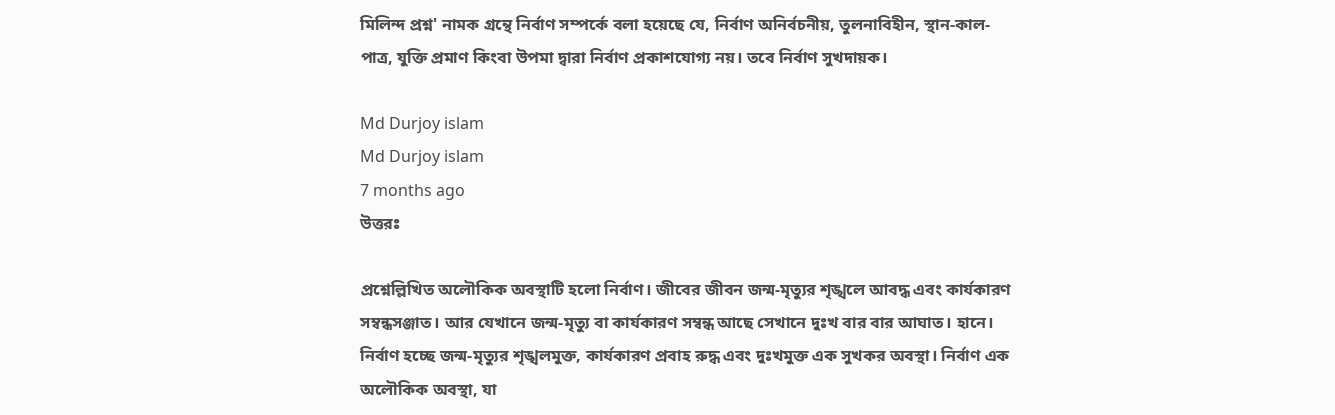মিলিন্দ প্রশ্ন' নামক গ্রন্থে নির্বাণ সম্পর্কে বলা হয়েছে যে, নির্বাণ অনির্বচনীয়, তুলনাবিহীন, স্থান-কাল-পাত্র, যুক্তি প্রমাণ কিংবা উপমা দ্বারা নির্বাণ প্রকাশযোগ্য নয়। তবে নির্বাণ সুখদায়ক।

Md Durjoy islam
Md Durjoy islam
7 months ago
উত্তরঃ

প্রশ্নেল্লিখিত অলৌকিক অবস্থাটি হলো নির্বাণ। জীবের জীবন জন্ম-মৃত্যুর শৃঙ্খলে আবদ্ধ এবং কার্যকারণ সম্বন্ধসঞ্জাত। আর যেখানে জন্ম-মৃত্যু বা কার্যকারণ সম্বন্ধ আছে সেখানে দুঃখ বার বার আঘাত। হানে। নির্বাণ হচ্ছে জন্ম-মৃত্যুর শৃঙ্খলমুক্ত, কার্যকারণ প্রবাহ রুদ্ধ এবং দুঃখমুক্ত এক সুখকর অবস্থা। নির্বাণ এক অলৌকিক অবস্থা, যা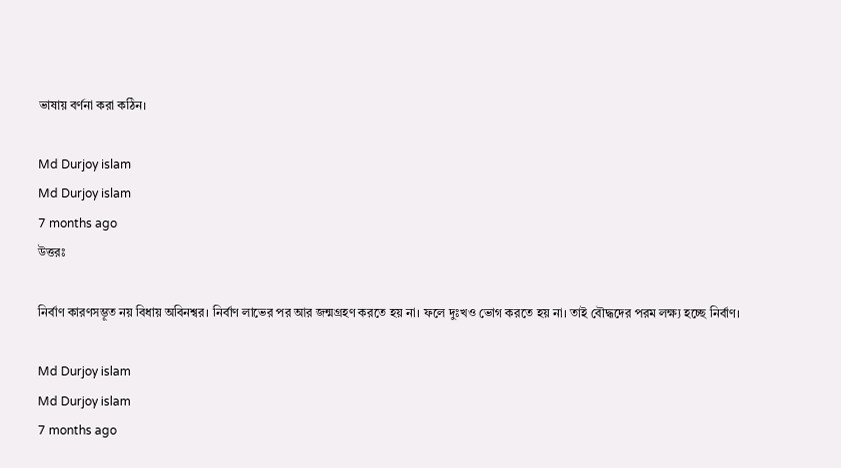ভাষায় বর্ণনা করা কঠিন।

Md Durjoy islam
Md Durjoy islam
7 months ago
উত্তরঃ

নির্বাণ কারণসম্ভূত নয় বিধায় অবিনশ্বর। নির্বাণ লাভের পর আর জন্মগ্রহণ করতে হয় না। ফলে দুঃখও ভোগ করতে হয় না। তাই বৌদ্ধদের পরম লক্ষ্য হচ্ছে নির্বাণ।

Md Durjoy islam
Md Durjoy islam
7 months ago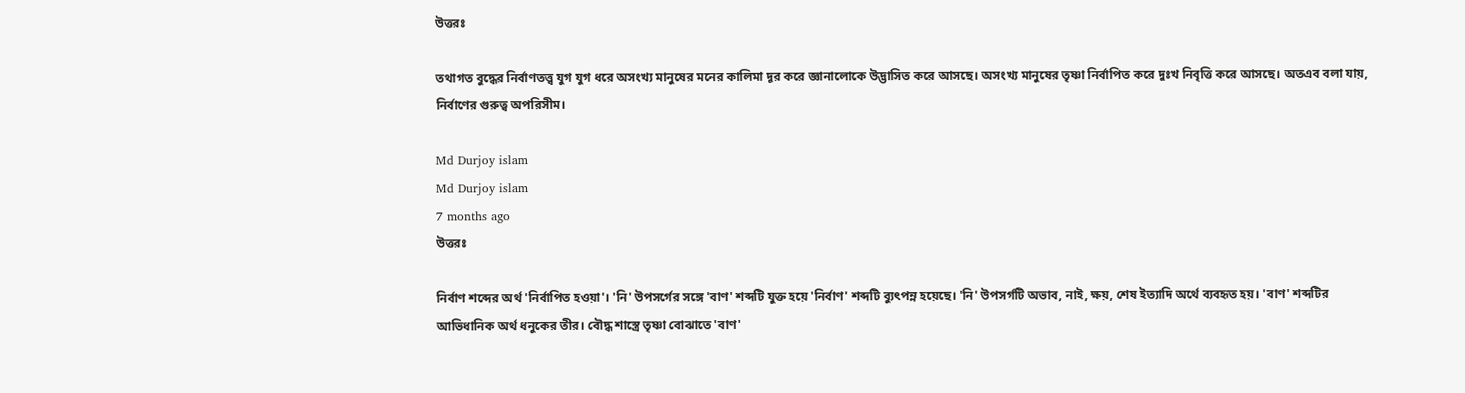উত্তরঃ

তথাগত বুদ্ধের নির্বাণতত্ত্ব যুগ যুগ ধরে অসংখ্য মানুষের মনের কালিমা দূর করে জ্ঞানালোকে উদ্ভাসিত করে আসছে। অসংখ্য মানুষের তৃষ্ণা নির্বাপিত করে দুঃখ নিবৃত্তি করে আসছে। অতএব বলা যায়, নির্বাণের গুরুত্ব অপরিসীম।

Md Durjoy islam
Md Durjoy islam
7 months ago
উত্তরঃ

নির্বাণ শব্দের অর্থ 'নির্বাপিত হওয়া'। 'নি' উপসর্গের সঙ্গে 'বাণ' শব্দটি যুক্ত হয়ে 'নির্বাণ' শব্দটি ব্যুৎপন্ন হয়েছে। 'নি' উপসর্গটি অভাব, নাই, ক্ষয়, শেষ ইত্যাদি অর্থে ব্যবহৃত হয়। 'বাণ' শব্দটির আভিধানিক অর্থ ধনুকের তীর। বৌদ্ধ শাস্ত্রে তৃষ্ণা বোঝাতে 'বাণ'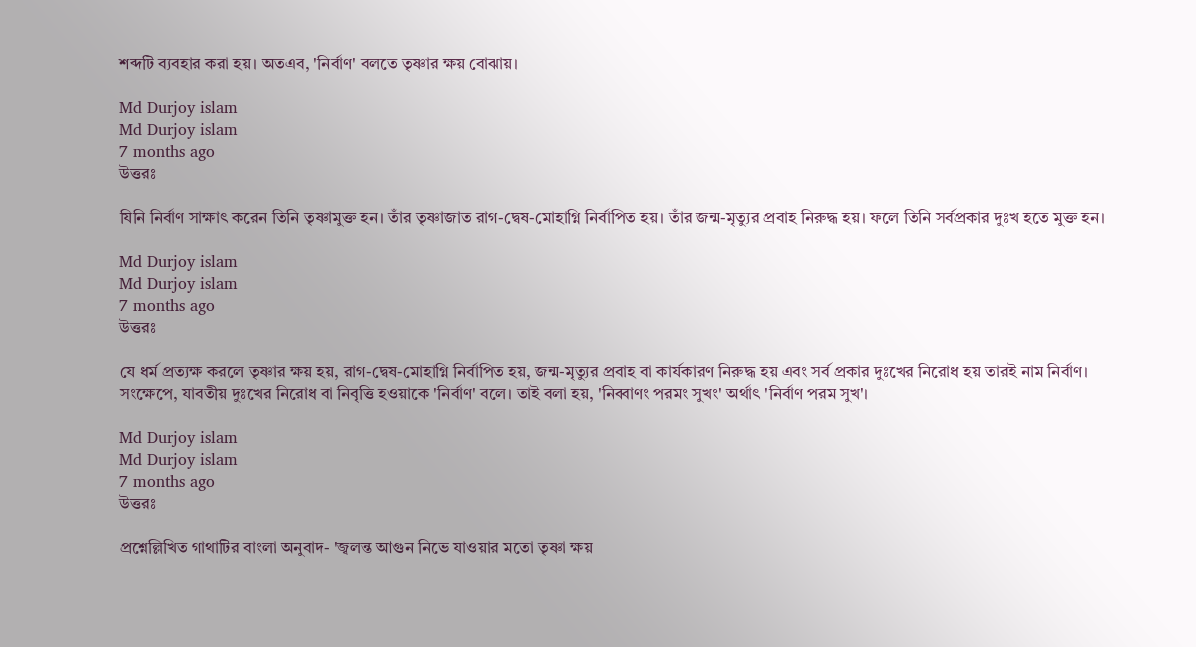শব্দটি ব্যবহার করা হয়। অতএব, 'নির্বাণ' বলতে তৃষ্ণার ক্ষয় বোঝায়।

Md Durjoy islam
Md Durjoy islam
7 months ago
উত্তরঃ

যিনি নির্বাণ সাক্ষাৎ করেন তিনি তৃষ্ণামুক্ত হন। তাঁর তৃষ্ণাজাত রাগ-দ্বেষ-মোহাগ্নি নির্বাপিত হয়। তাঁর জন্ম-মৃত্যুর প্রবাহ নিরুদ্ধ হয়। ফলে তিনি সর্বপ্রকার দুঃখ হতে মুক্ত হন।

Md Durjoy islam
Md Durjoy islam
7 months ago
উত্তরঃ

যে ধর্ম প্রত্যক্ষ করলে তৃষ্ণার ক্ষয় হয়, রাগ-দ্বেষ-মোহাগ্নি নির্বাপিত হয়, জন্ম-মৃত্যুর প্রবাহ বা কার্যকারণ নিরুদ্ধ হয় এবং সর্ব প্রকার দুঃখের নিরোধ হয় তারই নাম নির্বাণ। সংক্ষেপে, যাবতীয় দুঃখের নিরোধ বা নিবৃত্তি হওয়াকে 'নির্বাণ' বলে। তাই বলা হয়, 'নিব্বাণং পরমং সুখং' অর্থাৎ 'নির্বাণ পরম সুখ'।

Md Durjoy islam
Md Durjoy islam
7 months ago
উত্তরঃ

প্রশ্নেল্লিখিত গাথাটির বাংলা অনুবাদ- 'জ্বলন্ত আগুন নিভে যাওয়ার মতো তৃষ্ণা ক্ষয়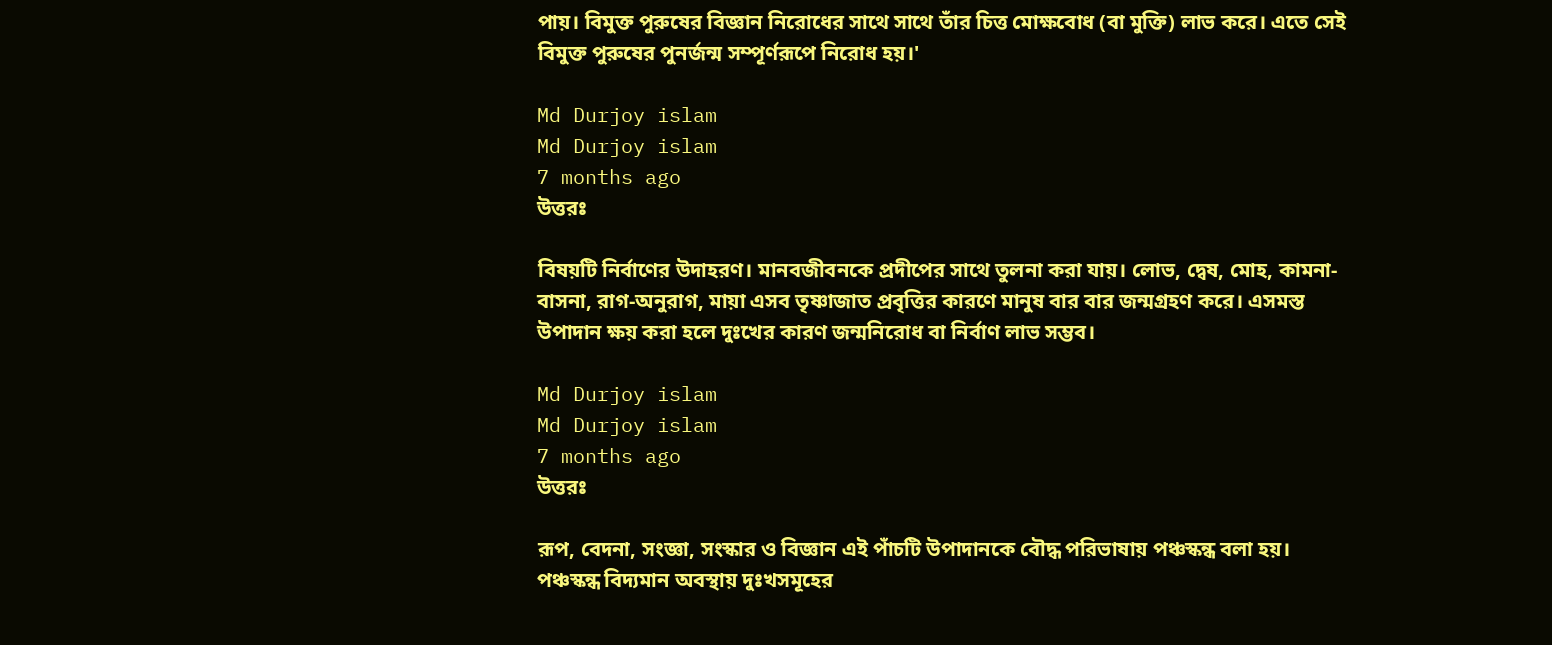পায়। বিমুক্ত পুরুষের বিজ্ঞান নিরোধের সাথে সাথে তাঁর চিত্ত মোক্ষবোধ (বা মুক্তি) লাভ করে। এতে সেই বিমুক্ত পুরুষের পুনর্জন্ম সম্পূর্ণরূপে নিরোধ হয়।'

Md Durjoy islam
Md Durjoy islam
7 months ago
উত্তরঃ

বিষয়টি নির্বাণের উদাহরণ। মানবজীবনকে প্রদীপের সাথে তুলনা করা যায়। লোভ, দ্বেষ, মোহ, কামনা-বাসনা, রাগ-অনুরাগ, মায়া এসব তৃষ্ণাজাত প্রবৃত্তির কারণে মানুষ বার বার জন্মগ্রহণ করে। এসমস্ত উপাদান ক্ষয় করা হলে দুঃখের কারণ জন্মনিরোধ বা নির্বাণ লাভ সম্ভব।

Md Durjoy islam
Md Durjoy islam
7 months ago
উত্তরঃ

রূপ, বেদনা, সংজ্ঞা, সংস্কার ও বিজ্ঞান এই পাঁচটি উপাদানকে বৌদ্ধ পরিভাষায় পঞ্চস্কন্ধ বলা হয়। পঞ্চস্কন্ধ বিদ্যমান অবস্থায় দুঃখসমূহের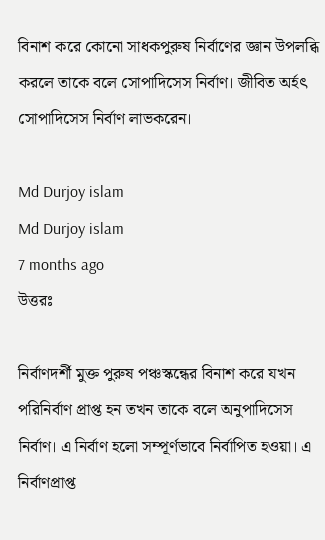বিনাশ করে কোনো সাধকপুরুষ নির্বাণের জ্ঞান উপলব্ধি করলে তাকে বলে সোপাদিসেস নির্বাণ। জীবিত অর্হৎ সোপাদিসেস নির্বাণ লাভকরেন।

Md Durjoy islam
Md Durjoy islam
7 months ago
উত্তরঃ

নির্বাণদর্শী মুক্ত পুরুষ পঞ্চস্কন্ধের বিনাশ করে যখন পরিনির্বাণ প্রাপ্ত হন তখন তাকে বলে অনুপাদিসেস নির্বাণ। এ নির্বাণ হলো সম্পূর্ণভাবে নির্বাপিত হওয়া। এ নির্বাণপ্রাপ্ত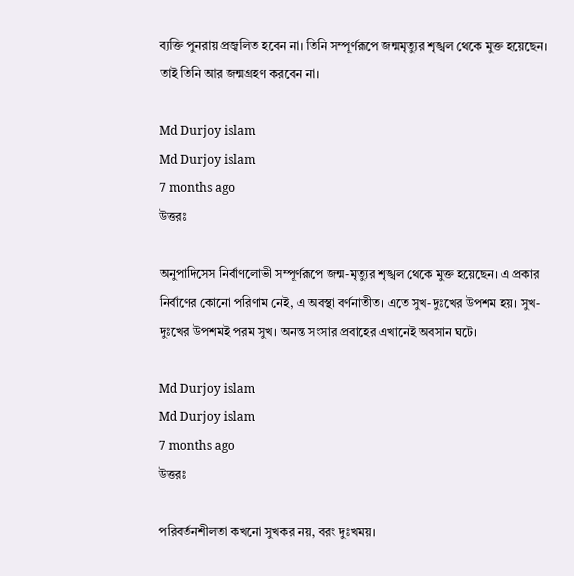ব্যক্তি পুনরায় প্রজ্বলিত হবেন না। তিনি সম্পূর্ণরূপে জন্মমৃত্যুর শৃঙ্খল থেকে মুক্ত হয়েছেন। তাই তিনি আর জন্মগ্রহণ করবেন না।

Md Durjoy islam
Md Durjoy islam
7 months ago
উত্তরঃ

অনুপাদিসেস নির্বাণলোভী সম্পূর্ণরূপে জন্ম-মৃত্যুর শৃঙ্খল থেকে মুক্ত হয়েছেন। এ প্রকার নির্বাণের কোনো পরিণাম নেই, এ অবস্থা বর্ণনাতীত। এতে সুখ-দুঃখের উপশম হয়। সুখ-দুঃখের উপশমই পরম সুখ। অনন্ত সংসার প্রবাহের এখানেই অবসান ঘটে।

Md Durjoy islam
Md Durjoy islam
7 months ago
উত্তরঃ

পরিবর্তনশীলতা কখনো সুখকর নয়, বরং দুঃখময়।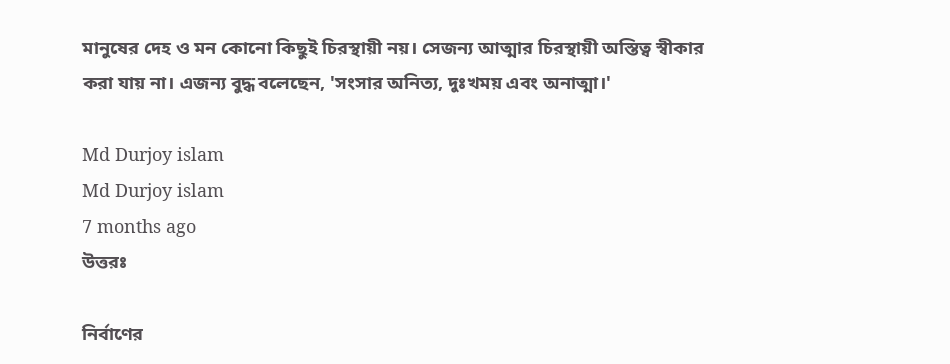মানুষের দেহ ও মন কোনো কিছুই চিরস্থায়ী নয়। সেজন্য আত্মার চিরস্থায়ী অস্তিত্ব স্বীকার করা যায় না। এজন্য বুদ্ধ বলেছেন, 'সংসার অনিত্য, দুঃখময় এবং অনাত্মা।'

Md Durjoy islam
Md Durjoy islam
7 months ago
উত্তরঃ

নির্বাণের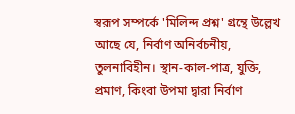স্বরূপ সম্পর্কে 'মিলিন্দ প্রশ্ন' গ্রন্থে উল্লেখ আছে যে, নির্বাণ অনির্বচনীয়, তুলনাবিহীন। স্থান-কাল-পাত্র, যুক্তি, প্রমাণ, কিংবা উপমা দ্বারা নির্বাণ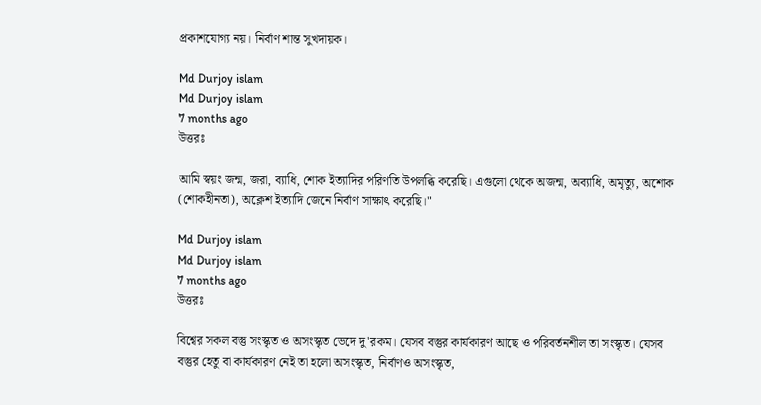প্রকাশযোগ্য নয়। নির্বাণ শান্ত সুখদায়ক।

Md Durjoy islam
Md Durjoy islam
7 months ago
উত্তরঃ

আমি স্বয়ং জন্ম, জরা, ব্যাধি, শোক ইত্যাদির পরিণতি উপলব্ধি করেছি। এগুলো থেকে অজন্ম, অব্যাধি, অমৃত্যু, অশোক (শোকহীনতা), অক্লেশ ইত্যাদি জেনে নির্বাণ সাক্ষাৎ করেছি।"

Md Durjoy islam
Md Durjoy islam
7 months ago
উত্তরঃ

বিশ্বের সকল বস্তু সংস্কৃত ও অসংস্কৃত ভেদে দু'রকম। যেসব বস্তুর কার্যকারণ আছে ও পরিবর্তনশীল তা সংস্কৃত। যেসব বস্তুর হেতু বা কার্যকারণ নেই তা হলো অসংস্কৃত, নির্বাণও অসংস্কৃত,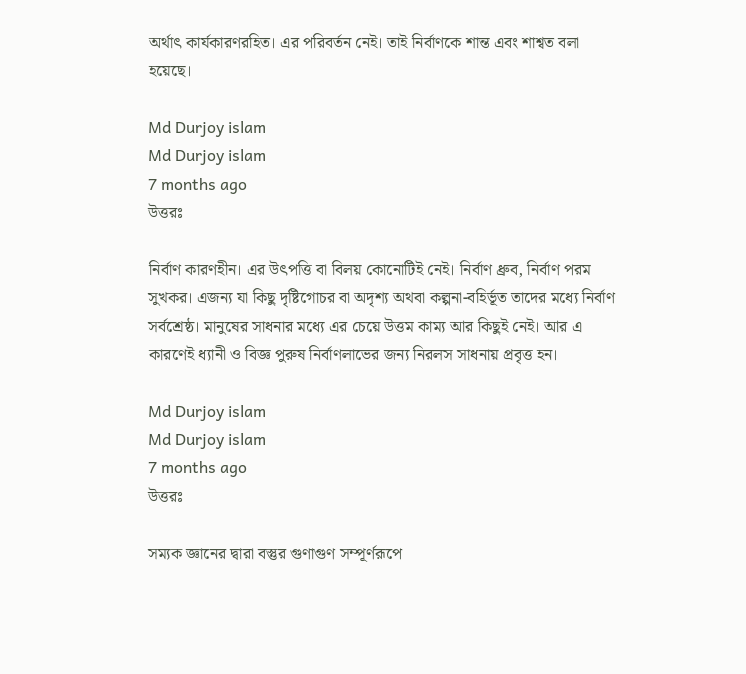অর্থাৎ কার্যকারণরহিত। এর পরিবর্তন নেই। তাই নির্বাণকে শান্ত এবং শাশ্বত বলা হয়েছে।

Md Durjoy islam
Md Durjoy islam
7 months ago
উত্তরঃ

নির্বাণ কারণহীন। এর উৎপত্তি বা বিলয় কোনোটিই নেই। নির্বাণ ধ্রুব, নির্বাণ পরম সুখকর। এজন্য যা কিছু দৃষ্টিগোচর বা অদৃশ্য অথবা কল্পনা-বহির্ভূত তাদের মধ্যে নির্বাণ সর্বশ্রেষ্ঠ। মানুষের সাধনার মধ্যে এর চেয়ে উত্তম কাম্য আর কিছুই নেই। আর এ কারণেই ধ্যানী ও বিজ্ঞ পুরুষ নির্বাণলাভের জন্য নিরলস সাধনায় প্রবৃত্ত হন।

Md Durjoy islam
Md Durjoy islam
7 months ago
উত্তরঃ

সম্যক জ্ঞানের দ্বারা বস্তুর গুণাগুণ সম্পূর্ণরূপে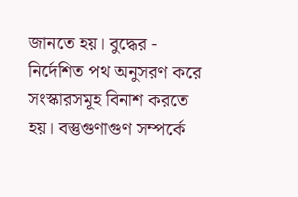জানতে হয়। বুদ্ধের - নির্দেশিত পথ অনুসরণ করে সংস্কারসমূহ বিনাশ করতে হয়। বস্তুগুণাগুণ সম্পর্কে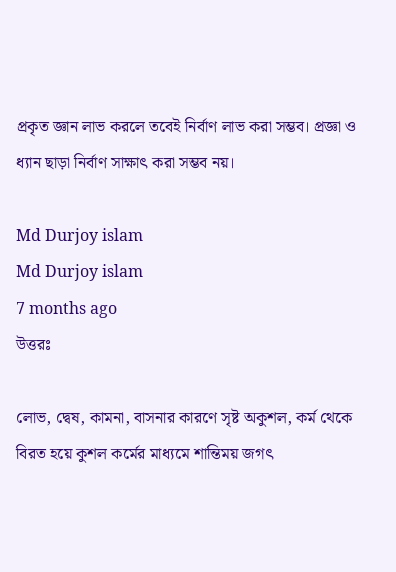প্রকৃত জ্ঞান লাভ করলে তবেই নির্বাণ লাভ করা সম্ভব। প্রজ্ঞা ও ধ্যান ছাড়া নির্বাণ সাক্ষাৎ করা সম্ভব নয়।

Md Durjoy islam
Md Durjoy islam
7 months ago
উত্তরঃ

লোভ, দ্বেষ, কামনা, বাসনার কারণে সৃষ্ট অকুশল, কর্ম থেকে বিরত হয়ে কুশল কর্মের মাধ্যমে শান্তিময় জগৎ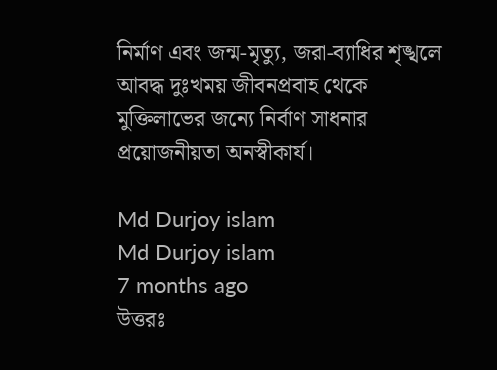নির্মাণ এবং জন্ম-মৃত্যু, জরা-ব্যাধির শৃঙ্খলে আবদ্ধ দুঃখময় জীবনপ্রবাহ থেকে মুক্তিলাভের জন্যে নির্বাণ সাধনার প্রয়োজনীয়তা অনস্বীকার্য।

Md Durjoy islam
Md Durjoy islam
7 months ago
উত্তরঃ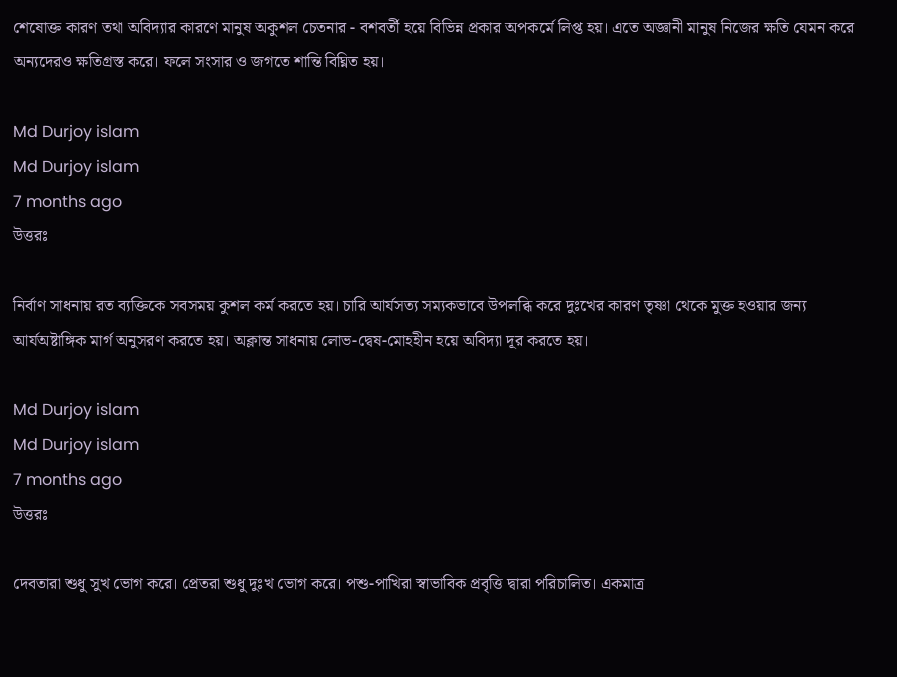শেষোক্ত কারণ তথা অবিদ্যার কারণে মানুষ অকুশল চেতনার - বশবর্তী হয়ে বিভিন্ন প্রকার অপকর্মে লিপ্ত হয়। এতে অজ্ঞানী মানুষ নিজের ক্ষতি যেমন করে অন্যদেরও ক্ষতিগ্রস্ত করে। ফলে সংসার ও জগতে শান্তি বিঘ্নিত হয়।

Md Durjoy islam
Md Durjoy islam
7 months ago
উত্তরঃ

নির্বাণ সাধনায় রত ব্যক্তিকে সবসময় কুশল কর্ম করতে হয়। চারি আর্যসত্য সম্যকভাবে উপলব্ধি করে দুঃখের কারণ তৃষ্ণা থেকে মুক্ত হওয়ার জন্য আর্যঅষ্টাঙ্গিক মার্গ অনুসরণ করতে হয়। অক্লান্ত সাধনায় লোভ-দ্বেষ-মোহহীন হয়ে অবিদ্যা দূর করতে হয়।

Md Durjoy islam
Md Durjoy islam
7 months ago
উত্তরঃ

দেবতারা শুধু সুখ ভোগ করে। প্রেতরা শুধু দুঃখ ভোগ করে। পশু-পাখিরা স্বাভাবিক প্রবৃত্তি দ্বারা পরিচালিত। একমাত্র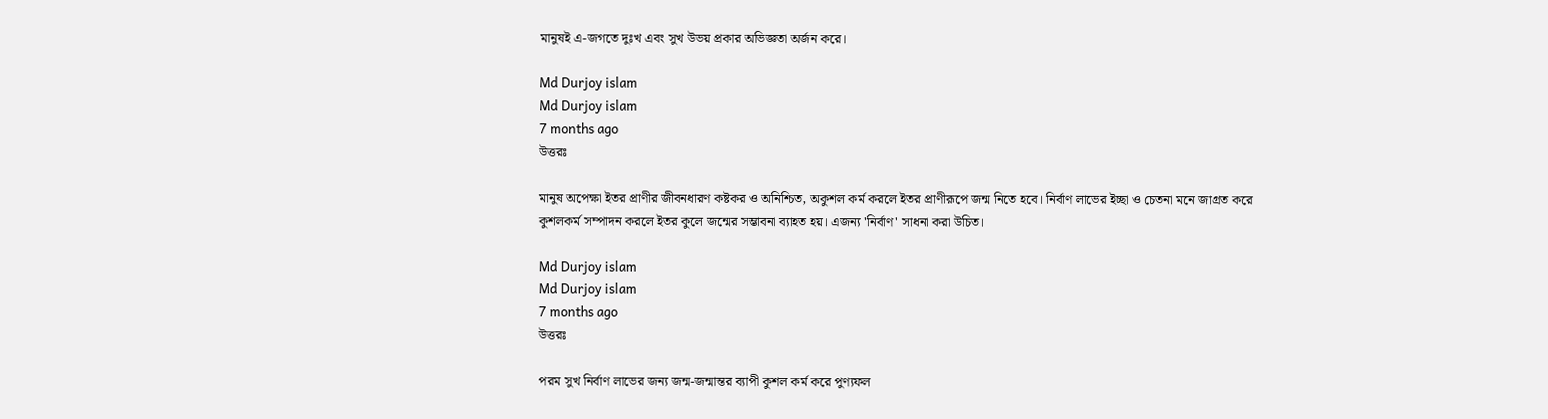মানুষই এ-জগতে দুঃখ এবং সুখ উভয় প্রকার অভিজ্ঞতা অর্জন করে।

Md Durjoy islam
Md Durjoy islam
7 months ago
উত্তরঃ

মানুষ অপেক্ষা ইতর প্রাণীর জীবনধারণ কষ্টকর ও অনিশ্চিত, অকুশল কর্ম করলে ইতর প্রাণীরূপে জন্ম নিতে হবে। নির্বাণ লাভের ইচ্ছা ও চেতনা মনে জাগ্রত করে কুশলকর্ম সম্পাদন করলে ইতর কুলে জন্মের সম্ভাবনা ব্যাহত হয়। এজন্য 'নির্বাণ' সাধনা করা উচিত।

Md Durjoy islam
Md Durjoy islam
7 months ago
উত্তরঃ

পরম সুখ নির্বাণ লাভের জন্য জন্ম-জন্মান্তর ব্যাপী কুশল কর্ম করে পুণ্যফল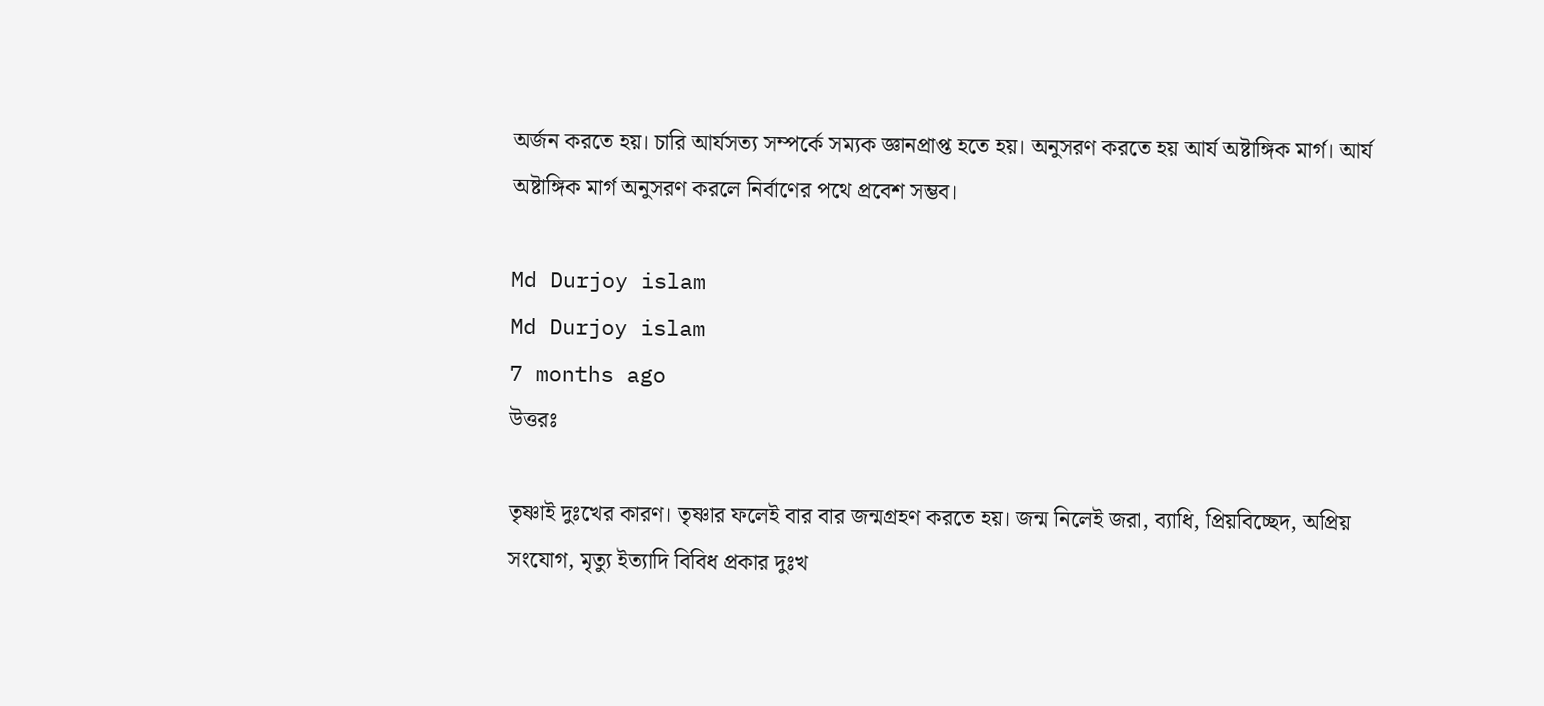অর্জন করতে হয়। চারি আর্যসত্য সম্পর্কে সম্যক জ্ঞানপ্রাপ্ত হতে হয়। অনুসরণ করতে হয় আর্য অষ্টাঙ্গিক মার্গ। আর্য অষ্টাঙ্গিক মার্গ অনুসরণ করলে নির্বাণের পথে প্রবেশ সম্ভব।

Md Durjoy islam
Md Durjoy islam
7 months ago
উত্তরঃ

তৃষ্ণাই দুঃখের কারণ। তৃষ্ণার ফলেই বার বার জন্মগ্রহণ করতে হয়। জন্ম নিলেই জরা, ব্যাধি, প্রিয়বিচ্ছেদ, অপ্রিয় সংযোগ, মৃত্যু ইত্যাদি বিবিধ প্রকার দুঃখ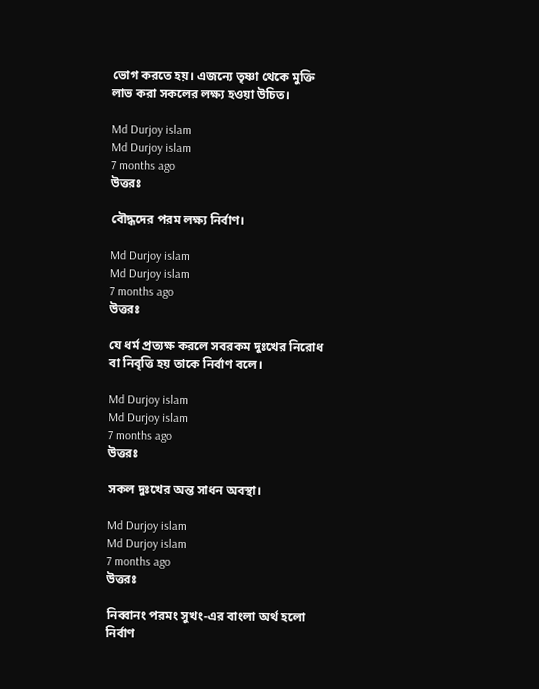ভোগ করতে হয়। এজন্যে তৃষ্ণা থেকে মুক্তি লাভ করা সকলের লক্ষ্য হওয়া উচিত।

Md Durjoy islam
Md Durjoy islam
7 months ago
উত্তরঃ

বৌদ্ধদের পরম লক্ষ্য নির্বাণ।

Md Durjoy islam
Md Durjoy islam
7 months ago
উত্তরঃ

যে ধর্ম প্রত্যক্ষ করলে সবরকম দুঃখের নিরোধ বা নিবৃত্তি হয় তাকে নির্বাণ বলে।

Md Durjoy islam
Md Durjoy islam
7 months ago
উত্তরঃ

সকল দুঃখের অন্ত সাধন অবস্থা।

Md Durjoy islam
Md Durjoy islam
7 months ago
উত্তরঃ

নিব্বানং পরমং সুখং-এর বাংলা অর্থ হলো নির্বাণ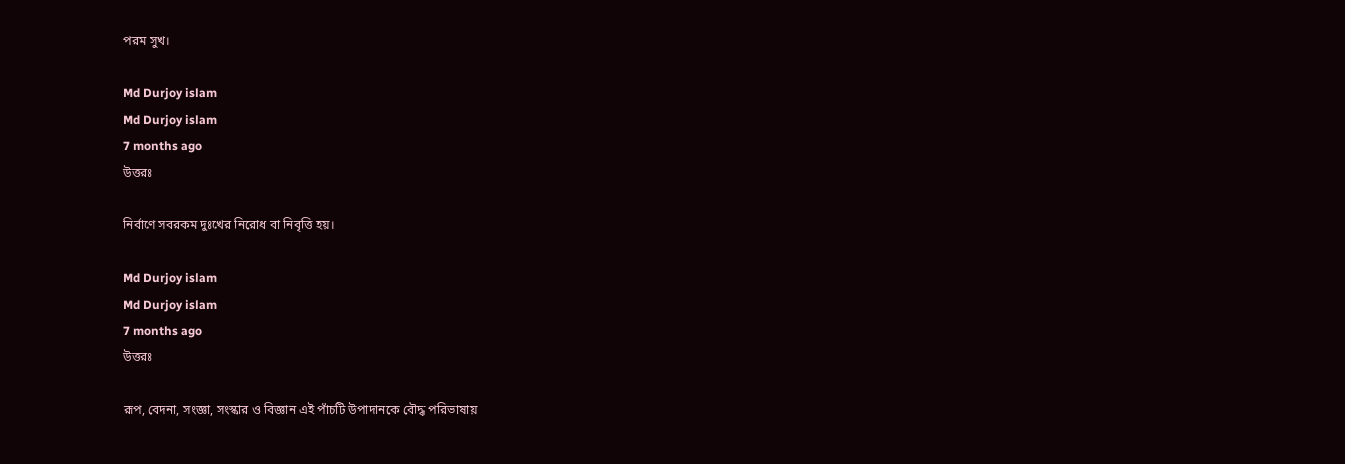পরম সুখ।

Md Durjoy islam
Md Durjoy islam
7 months ago
উত্তরঃ

নির্বাণে সবরকম দুঃখের নিরোধ বা নিবৃত্তি হয়।

Md Durjoy islam
Md Durjoy islam
7 months ago
উত্তরঃ

রূপ, বেদনা, সংজ্ঞা, সংস্কার ও বিজ্ঞান এই পাঁচটি উপাদানকে বৌদ্ধ পরিভাষায়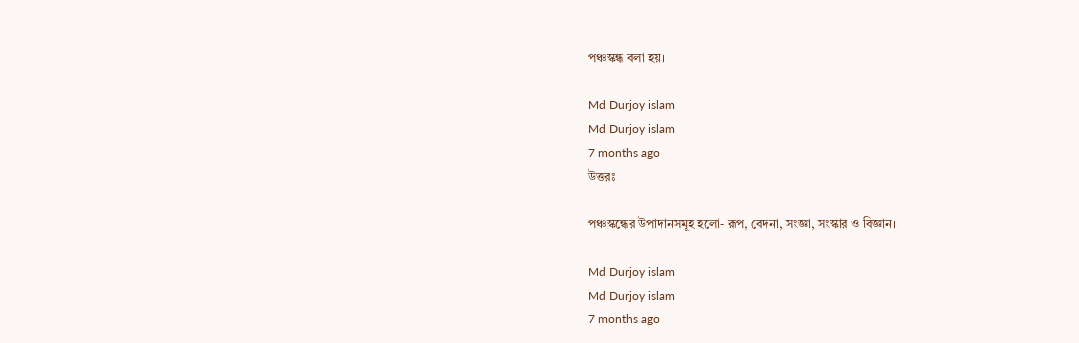পঞ্চস্কন্ধ বলা হয়।

Md Durjoy islam
Md Durjoy islam
7 months ago
উত্তরঃ

পঞ্চস্কন্ধের উপাদানসমূহ হলো- রূপ, বেদনা, সংজ্ঞা, সংস্কার ও বিজ্ঞান।

Md Durjoy islam
Md Durjoy islam
7 months ago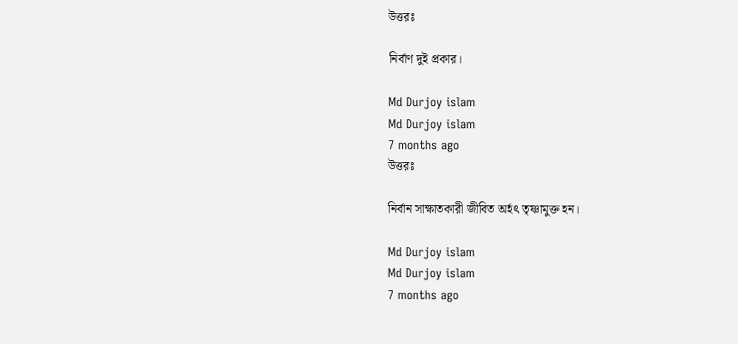উত্তরঃ

নির্বাণ দুই প্রকার।

Md Durjoy islam
Md Durjoy islam
7 months ago
উত্তরঃ

নির্বান সাক্ষাতকারী জীবিত অর্হৎ তৃষ্ণামুক্ত হন।

Md Durjoy islam
Md Durjoy islam
7 months ago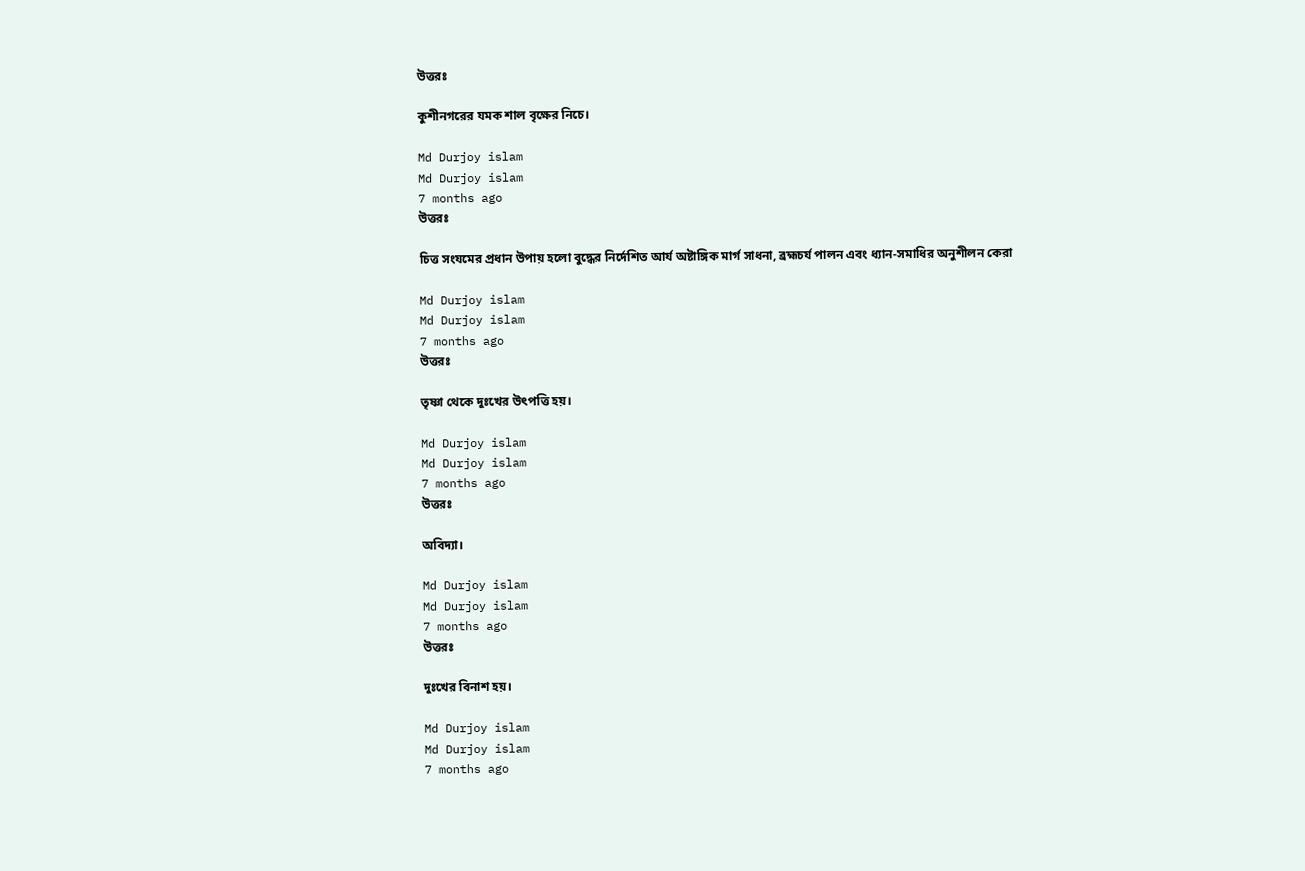উত্তরঃ

কুশীনগরের যমক শাল বৃক্ষের নিচে।

Md Durjoy islam
Md Durjoy islam
7 months ago
উত্তরঃ

চিত্ত সংযমের প্রধান উপায় হলো বুদ্ধের নির্দেশিত আর্য অষ্টাঙ্গিক মার্গ সাধনা, ব্রহ্মচর্য পালন এবং ধ্যান-সমাধির অনুশীলন কেরা

Md Durjoy islam
Md Durjoy islam
7 months ago
উত্তরঃ

তৃষ্ণা থেকে দুঃখের উৎপত্তি হয়।

Md Durjoy islam
Md Durjoy islam
7 months ago
উত্তরঃ

অবিদ্যা।

Md Durjoy islam
Md Durjoy islam
7 months ago
উত্তরঃ

দুঃখের বিনাশ হয়।

Md Durjoy islam
Md Durjoy islam
7 months ago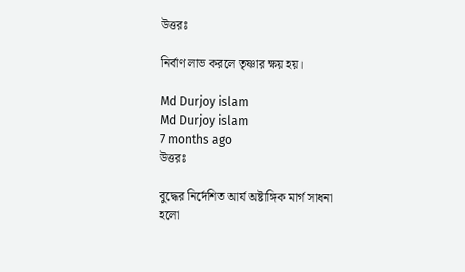উত্তরঃ

নির্বাণ লাভ করলে তৃষ্ণার ক্ষয় হয়।

Md Durjoy islam
Md Durjoy islam
7 months ago
উত্তরঃ

বুদ্ধের নির্দেশিত আর্য অষ্টাঙ্গিক মার্গ সাধনা হলো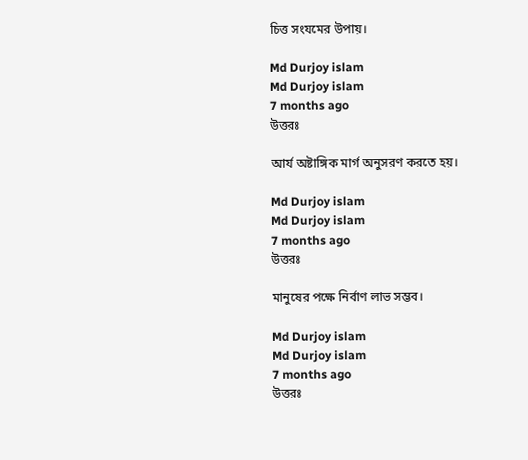চিত্ত সংযমের উপায়।

Md Durjoy islam
Md Durjoy islam
7 months ago
উত্তরঃ

আর্য অষ্টাঙ্গিক মার্গ অনুসরণ করতে হয়।

Md Durjoy islam
Md Durjoy islam
7 months ago
উত্তরঃ

মানুষের পক্ষে নির্বাণ লাভ সম্ভব।

Md Durjoy islam
Md Durjoy islam
7 months ago
উত্তরঃ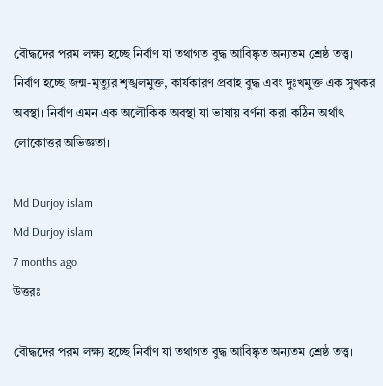বৌদ্ধদের পরম লক্ষ্য হচ্ছে নির্বাণ যা তথাগত বুদ্ধ আবিষ্কৃত অন্যতম শ্রেষ্ঠ তত্ত্ব। নির্বাণ হচ্ছে জন্ম-মৃত্যুর শৃঙ্খলমুক্ত, কার্যকারণ প্রবাহ বুদ্ধ এবং দুঃখমুক্ত এক সুখকর অবস্থা। নির্বাণ এমন এক অলৌকিক অবস্থা যা ভাষায় বর্ণনা করা কঠিন অর্থাৎ লোকোত্তর অভিজ্ঞতা।

Md Durjoy islam
Md Durjoy islam
7 months ago
উত্তরঃ

বৌদ্ধদের পরম লক্ষ্য হচ্ছে নির্বাণ যা তথাগত বুদ্ধ আবিষ্কৃত অন্যতম শ্রেষ্ঠ তত্ত্ব।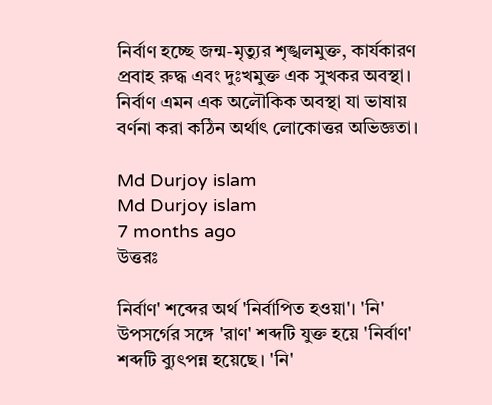নির্বাণ হচ্ছে জন্ম-মৃত্যুর শৃঙ্খলমুক্ত, কার্যকারণ প্রবাহ রুদ্ধ এবং দুঃখমুক্ত এক সুখকর অবস্থা। নির্বাণ এমন এক অলৌকিক অবস্থা যা ভাষায় বর্ণনা করা কঠিন অর্থাৎ লোকোত্তর অভিজ্ঞতা।

Md Durjoy islam
Md Durjoy islam
7 months ago
উত্তরঃ

নির্বাণ' শব্দের অর্থ 'নির্বাপিত হওয়া'। 'নি' উপসর্গের সঙ্গে 'রাণ' শব্দটি যুক্ত হয়ে 'নির্বাণ' শব্দটি ব্যুৎপন্ন হয়েছে। 'নি'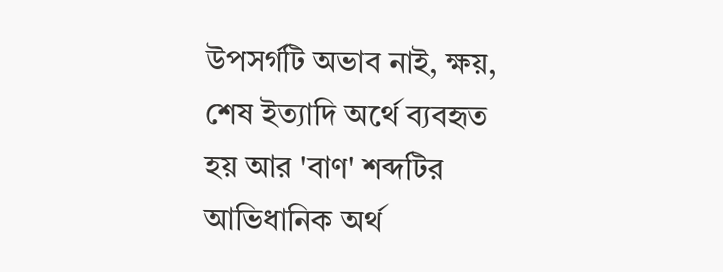উপসর্গটি অভাব নাই, ক্ষয়, শেষ ইত্যাদি অর্থে ব্যবহৃত হয় আর 'বাণ' শব্দটির আভিধানিক অর্থ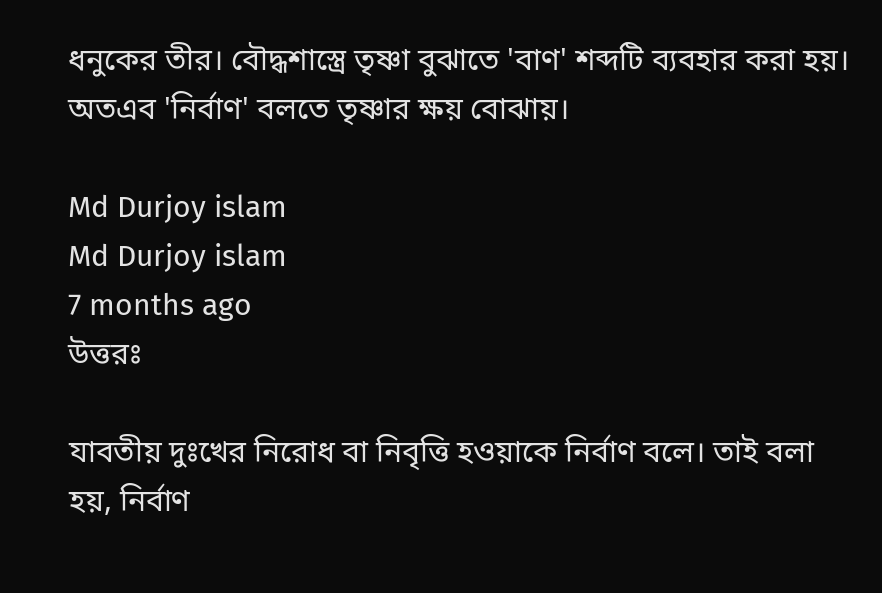ধনুকের তীর। বৌদ্ধশাস্ত্রে তৃষ্ণা বুঝাতে 'বাণ' শব্দটি ব্যবহার করা হয়। অতএব 'নির্বাণ' বলতে তৃষ্ণার ক্ষয় বোঝায়।

Md Durjoy islam
Md Durjoy islam
7 months ago
উত্তরঃ

যাবতীয় দুঃখের নিরোধ বা নিবৃত্তি হওয়াকে নির্বাণ বলে। তাই বলা হয়, নির্বাণ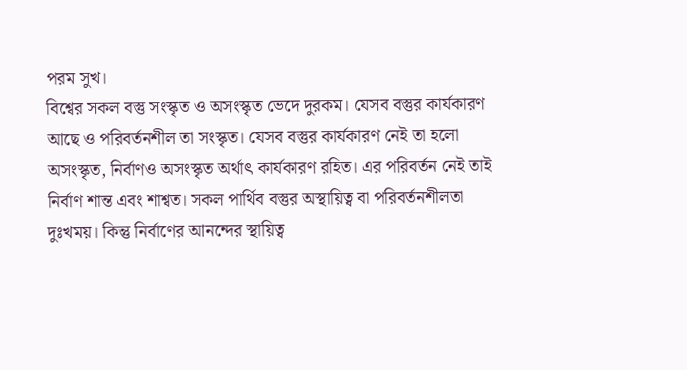পরম সুখ।
বিশ্বের সকল বস্তু সংস্কৃত ও অসংস্কৃত ভেদে দুরকম। যেসব বস্তুর কার্যকারণ আছে ও পরিবর্তনশীল তা সংস্কৃত। যেসব বস্তুর কার্যকারণ নেই তা হলো অসংস্কৃত, নির্বাণও অসংস্কৃত অর্থাৎ কার্যকারণ রহিত। এর পরিবর্তন নেই তাই নির্বাণ শান্ত এবং শাশ্বত। সকল পার্থিব বস্তুর অস্থায়িত্ব বা পরিবর্তনশীলতা দুঃখময়। কিন্তু নির্বাণের আনন্দের স্থায়িত্ব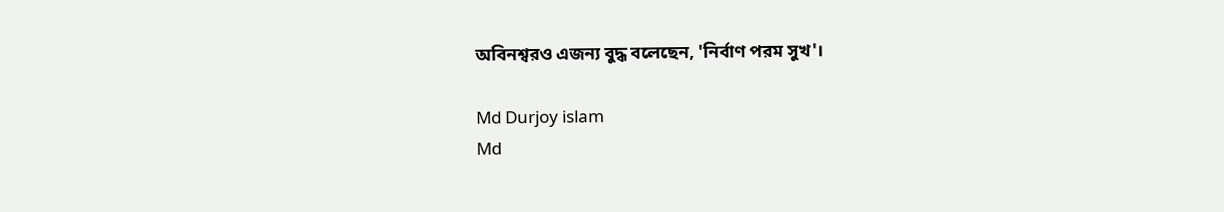অবিনশ্বরও এজন্য বুদ্ধ বলেছেন, 'নির্বাণ পরম সুখ'।

Md Durjoy islam
Md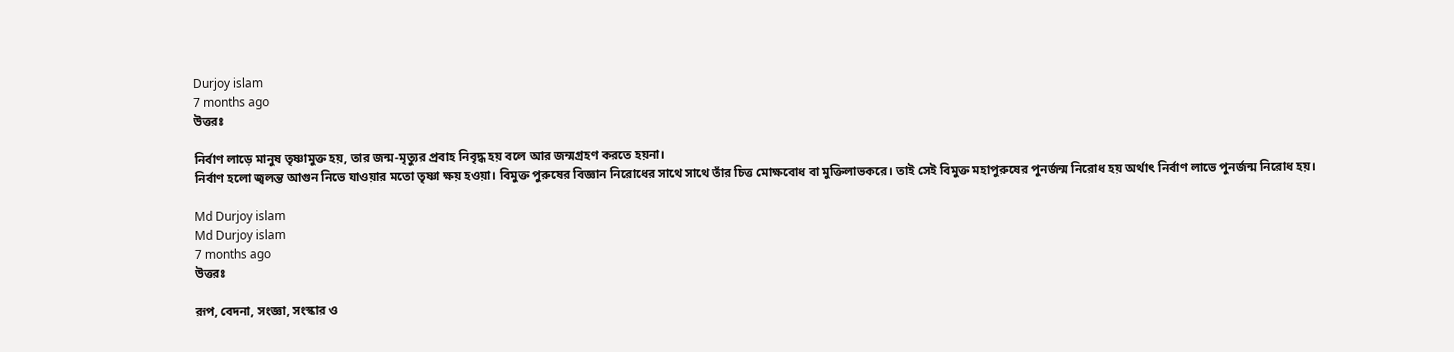Durjoy islam
7 months ago
উত্তরঃ

নির্বাণ লাড়ে মানুষ তৃষ্ণামুক্ত হয়, তার জন্ম-মৃত্যুর প্রবাহ নিবৃদ্ধ হয় বলে আর জন্মগ্রহণ করতে হয়না।
নির্বাণ হলো জ্বলন্ত আগুন নিভে যাওয়ার মতো তৃষ্ণা ক্ষয় হওয়া। বিমুক্ত পুরুষের বিজ্ঞান নিরোধের সাথে সাথে তাঁর চিত্ত মোক্ষবোধ বা মুক্তিলাভকরে। তাই সেই বিমুক্ত মহাপুরুষের পুনর্জন্ম নিরোধ হয় অর্থাৎ নির্বাণ লাভে পুনর্জন্ম নিরোধ হয়।

Md Durjoy islam
Md Durjoy islam
7 months ago
উত্তরঃ

রূপ, বেদনা, সংজ্ঞা, সংস্কার ও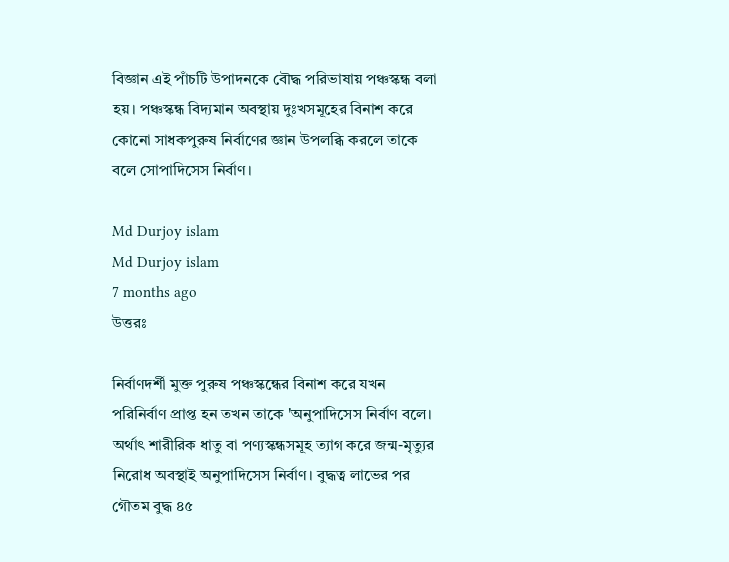বিজ্ঞান এই পাঁচটি উপাদনকে বৌদ্ধ পরিভাষায় পঞ্চস্কন্ধ বলা হয়। পঞ্চস্কন্ধ বিদ্যমান অবস্থায় দুঃখসমূহের বিনাশ করে কোনো সাধকপুরুষ নির্বাণের জ্ঞান উপলব্ধি করলে তাকে বলে সোপাদিসেস নির্বাণ।

Md Durjoy islam
Md Durjoy islam
7 months ago
উত্তরঃ

নির্বাণদর্শী মুক্ত পুরুষ পঞ্চস্কন্ধের বিনাশ করে যখন পরিনির্বাণ প্রাপ্ত হন তখন তাকে 'অনুপাদিসেস নির্বাণ বলে। অর্থাৎ শারীরিক ধাতু বা পণ্যস্কন্ধসমূহ ত্যাগ করে জন্ম-মৃত্যুর নিরোধ অবস্থাই অনুপাদিসেস নির্বাণ। বুদ্ধত্ব লাভের পর গৌতম বুদ্ধ ৪৫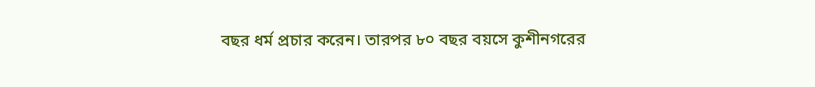বছর ধর্ম প্রচার করেন। তারপর ৮০ বছর বয়সে কুশীনগরের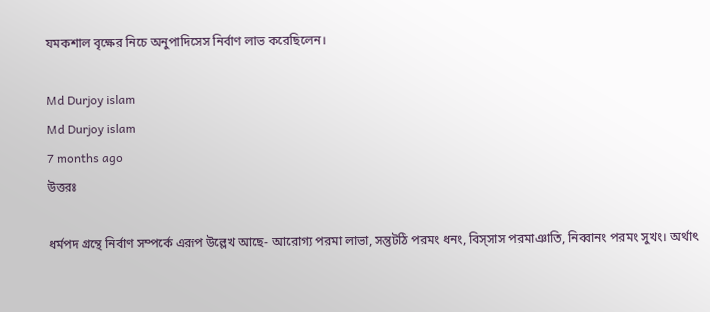যমকশাল বৃক্ষের নিচে অনুপাদিসেস নির্বাণ লাভ করেছিলেন।

Md Durjoy islam
Md Durjoy islam
7 months ago
উত্তরঃ

ধর্মপদ গ্রন্থে নির্বাণ সম্পর্কে এরূপ উল্লেখ আছে- আরোগ্য পরমা লাভা, সন্তুটঠি পরমং ধনং, বিস্সাস পরমাঞাতি, নিব্বানং পরমং সুখং। অর্থাৎ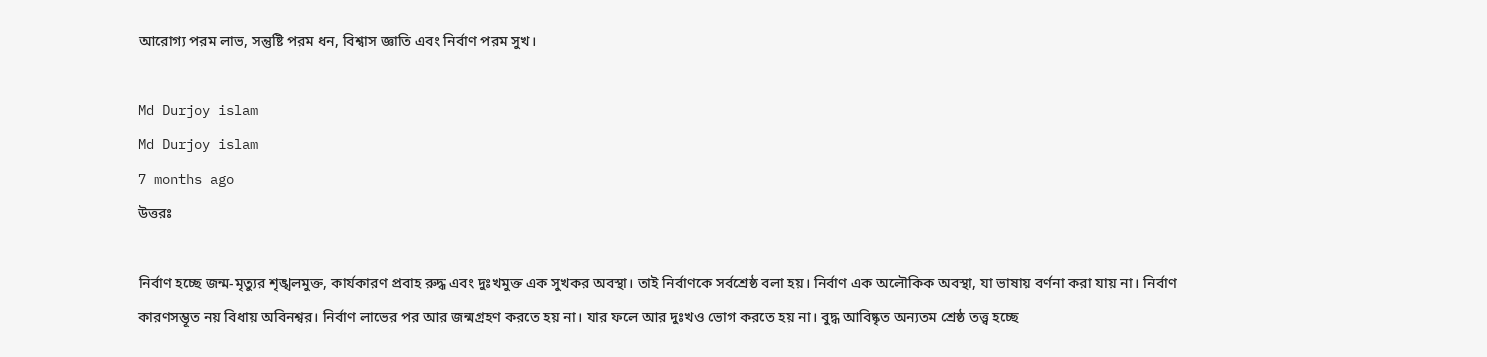আরোগ্য পরম লাভ, সন্তুষ্টি পরম ধন, বিশ্বাস জ্ঞাতি এবং নির্বাণ পরম সুখ।

Md Durjoy islam
Md Durjoy islam
7 months ago
উত্তরঃ

নির্বাণ হচ্ছে জন্ম-মৃত্যুর শৃঙ্খলমুক্ত, কার্যকারণ প্রবাহ রুদ্ধ এবং দুঃখমুক্ত এক সুখকর অবস্থা। তাই নির্বাণকে সর্বশ্রেষ্ঠ বলা হয়। নির্বাণ এক অলৌকিক অবস্থা, যা ভাষায় বর্ণনা করা যায় না। নির্বাণ কারণসম্ভূত নয় বিধায় অবিনশ্বর। নির্বাণ লাভের পর আর জন্মগ্রহণ করতে হয় না। যার ফলে আর দুঃখও ভোগ করতে হয় না। বুদ্ধ আবিষ্কৃত অন্যতম শ্রেষ্ঠ তত্ত্ব হচ্ছে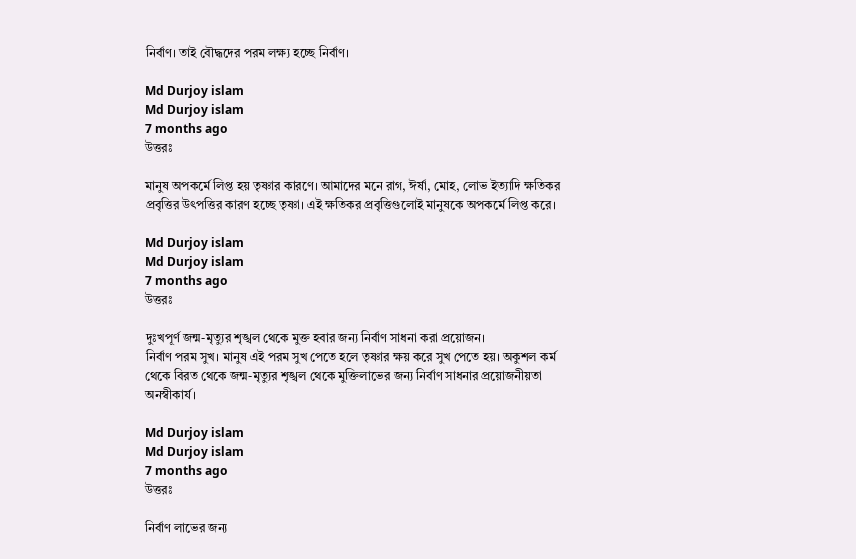নির্বাণ। তাই বৌদ্ধদের পরম লক্ষ্য হচ্ছে নির্বাণ।

Md Durjoy islam
Md Durjoy islam
7 months ago
উত্তরঃ

মানুষ অপকর্মে লিপ্ত হয় তৃষ্ণার কারণে। আমাদের মনে রাগ, ঈর্ষা, মোহ, লোভ ইত্যাদি ক্ষতিকর প্রবৃত্তির উৎপত্তির কারণ হচ্ছে তৃষ্ণা। এই ক্ষতিকর প্রবৃত্তিগুলোই মানুষকে অপকর্মে লিপ্ত করে।

Md Durjoy islam
Md Durjoy islam
7 months ago
উত্তরঃ

দুঃখপূর্ণ জন্ম-মৃত্যুর শৃঙ্খল থেকে মুক্ত হবার জন্য নির্বাণ সাধনা করা প্রয়োজন।
নির্বাণ পরম সুখ। মানুষ এই পরম সুখ পেতে হলে তৃষ্ণার ক্ষয় করে সুখ পেতে হয়। অকুশল কর্ম থেকে বিরত থেকে জন্ম-মৃত্যুর শৃঙ্খল থেকে মুক্তিলাভের জন্য নির্বাণ সাধনার প্রয়োজনীয়তা অনস্বীকার্য।

Md Durjoy islam
Md Durjoy islam
7 months ago
উত্তরঃ

নির্বাণ লাভের জন্য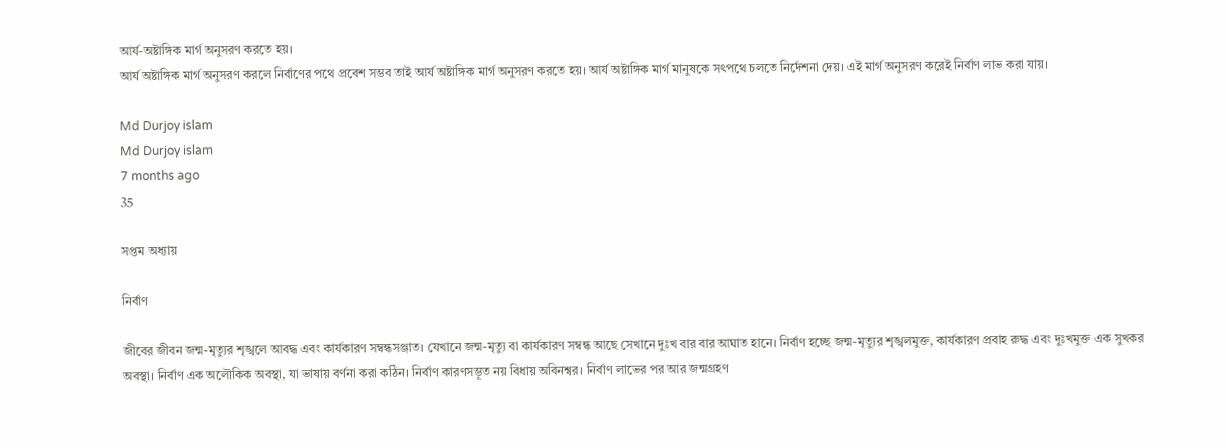আর্য-অষ্টাঙ্গিক মার্গ অনুসরণ করতে হয়।
আর্য অষ্টাঙ্গিক মার্গ অনুসরণ করলে নির্বাণের পথে প্রবেশ সম্ভব তাই আর্য অষ্টাঙ্গিক মার্গ অনুসরণ করতে হয়। আর্য অষ্টাঙ্গিক মার্গ মানুষকে সৎপথে চলতে নির্দেশনা দেয়। এই মার্গ অনুসরণ করেই নির্বাণ লাভ করা যায়।

Md Durjoy islam
Md Durjoy islam
7 months ago
35

সপ্তম অধ্যায়

নির্বাণ

জীবের জীবন জন্ম-মৃত্যুর শৃঙ্খলে আবদ্ধ এবং কার্যকারণ সম্বন্ধসঞ্জাত। যেখানে জন্ম-মৃত্যু বা কার্যকারণ সম্বন্ধ আছে সেখানে দুঃখ বার বার আঘাত হানে। নির্বাণ হচ্ছে জন্ম-মৃত্যুর শৃঙ্খলমুক্ত, কার্যকারণ প্রবাহ রুদ্ধ এবং দুঃখমুক্ত এক সুখকর অবস্থা। নির্বাণ এক অলৌকিক অবস্থা, যা ভাষায় বর্ণনা করা কঠিন। নির্বাণ কারণসম্ভূত নয় বিধায় অবিনশ্বর। নির্বাণ লাভের পর আর জন্মগ্রহণ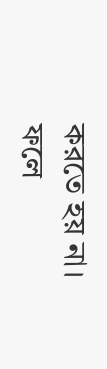করতে হয় না। ফলে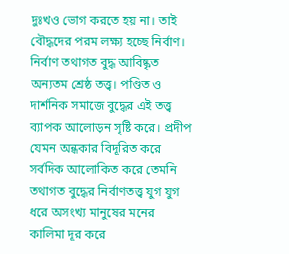দুঃখও ভোগ করতে হয় না। তাই বৌদ্ধদের পরম লক্ষ্য হচ্ছে নির্বাণ। নির্বাণ তথাগত বুদ্ধ আবিষ্কৃত অন্যতম শ্রেষ্ঠ তত্ত্ব। পণ্ডিত ও দার্শনিক সমাজে বুদ্ধের এই তত্ত্ব ব্যাপক আলোড়ন সৃষ্টি করে। প্রদীপ যেমন অন্ধকার বিদূরিত করে সর্বদিক আলোকিত করে তেমনি তথাগত বুদ্ধের নির্বাণতত্ত্ব যুগ যুগ ধরে অসংখ্য মানুষের মনের কালিমা দূর করে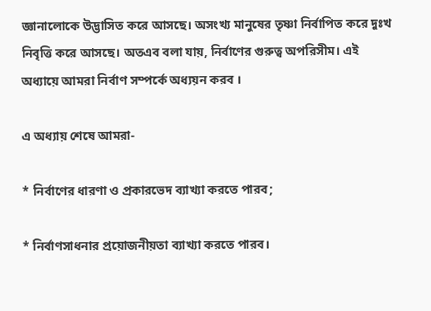জ্ঞানালোকে উদ্ভাসিত করে আসছে। অসংখ্য মানুষের তৃষ্ণা নির্বাপিত করে দুঃখ নিবৃত্তি করে আসছে। অতএব বলা যায়, নির্বাণের গুরুত্ব অপরিসীম। এই অধ্যায়ে আমরা নির্বাণ সম্পর্কে অধ্যয়ন করব ।

এ অধ্যায় শেষে আমরা-

* নির্বাণের ধারণা ও প্রকারভেদ ব্যাখ্যা করতে পারব;

* নির্বাণসাধনার প্রয়োজনীয়তা ব্যাখ্যা করতে পারব।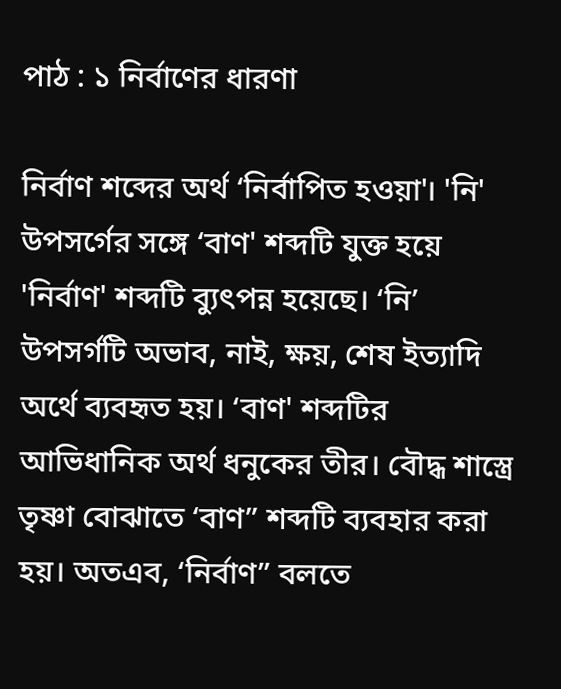পাঠ : ১ নির্বাণের ধারণা

নির্বাণ শব্দের অর্থ ‘নির্বাপিত হওয়া'। 'নি' উপসর্গের সঙ্গে ‘বাণ' শব্দটি যুক্ত হয়ে 'নির্বাণ' শব্দটি ব্যুৎপন্ন হয়েছে। ‘নি’ উপসর্গটি অভাব, নাই, ক্ষয়, শেষ ইত্যাদি অর্থে ব্যবহৃত হয়। ‘বাণ' শব্দটির আভিধানিক অর্থ ধনুকের তীর। বৌদ্ধ শাস্ত্রে তৃষ্ণা বোঝাতে ‘বাণ” শব্দটি ব্যবহার করা হয়। অতএব, ‘নির্বাণ” বলতে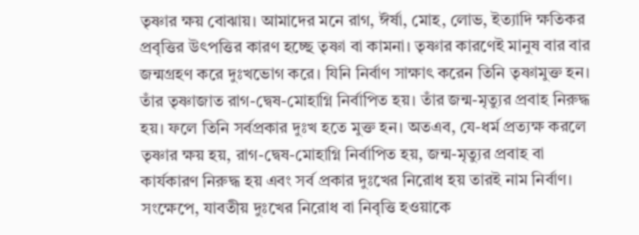তৃষ্ণার ক্ষয় বোঝায়। আমাদের মনে রাগ, ঈর্ষা, মোহ, লোভ, ইত্যাদি ক্ষতিকর প্রবৃত্তির উৎপত্তির কারণ হচ্ছে তৃষ্ণা বা কামনা। তৃষ্ণার কারণেই মানুষ বার বার জন্মগ্রহণ করে দুঃখভোগ করে। যিনি নির্বাণ সাক্ষাৎ করেন তিনি তৃষ্ণামুক্ত হন। তাঁর তৃষ্ণাজাত রাগ-দ্বেষ-মোহাগ্নি নির্বাপিত হয়। তাঁর জন্ম-মৃত্যুর প্রবাহ নিরুদ্ধ হয়। ফলে তিনি সর্বপ্রকার দুঃখ হতে মুক্ত হন। অতএব, যে-ধর্ম প্রত্যক্ষ করলে তৃষ্ণার ক্ষয় হয়, রাগ-দ্বেষ-মোহাগ্নি নির্বাপিত হয়, জন্ম-মৃত্যুর প্রবাহ বা কার্যকারণ নিরুদ্ধ হয় এবং সর্ব প্রকার দুঃখের নিরোধ হয় তারই নাম নির্বাণ। সংক্ষেপে, যাবতীয় দুঃখের নিরোধ বা নিবৃত্তি হওয়াকে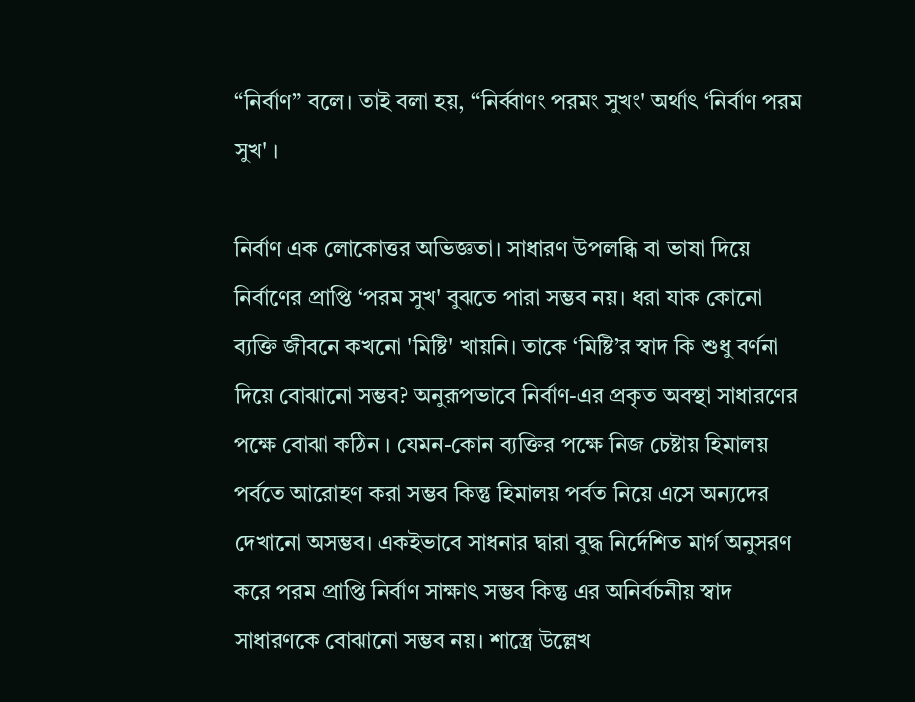“নির্বাণ” বলে। তাই বলা হয়, “নির্ব্বাণং পরমং সুখং' অর্থাৎ ‘নির্বাণ পরম সুখ' ।

নির্বাণ এক লোকোত্তর অভিজ্ঞতা। সাধারণ উপলব্ধি বা ভাষা দিয়ে নির্বাণের প্রাপ্তি ‘পরম সুখ' বুঝতে পারা সম্ভব নয়। ধরা যাক কোনো ব্যক্তি জীবনে কখনো 'মিষ্টি' খায়নি। তাকে ‘মিষ্টি’র স্বাদ কি শুধু বর্ণনা দিয়ে বোঝানো সম্ভব? অনুরূপভাবে নির্বাণ-এর প্রকৃত অবস্থা সাধারণের পক্ষে বোঝা কঠিন । যেমন-কোন ব্যক্তির পক্ষে নিজ চেষ্টায় হিমালয় পর্বতে আরোহণ করা সম্ভব কিন্তু হিমালয় পর্বত নিয়ে এসে অন্যদের দেখানো অসম্ভব। একইভাবে সাধনার দ্বারা বুদ্ধ নির্দেশিত মার্গ অনুসরণ করে পরম প্রাপ্তি নির্বাণ সাক্ষাৎ সম্ভব কিন্তু এর অনির্বচনীয় স্বাদ সাধারণকে বোঝানো সম্ভব নয়। শাস্ত্রে উল্লেখ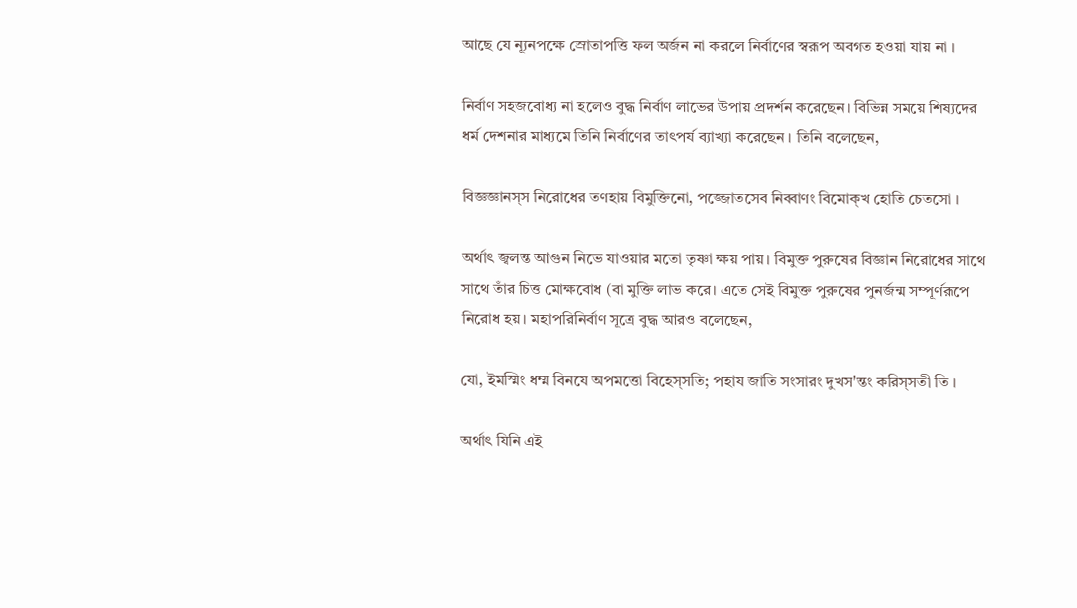আছে যে ন্যূনপক্ষে স্রোতাপত্তি ফল অর্জন না করলে নির্বাণের স্বরূপ অবগত হওয়া যায় না ।

নির্বাণ সহজবোধ্য না হলেও বুদ্ধ নির্বাণ লাভের উপায় প্রদর্শন করেছেন। বিভিন্ন সময়ে শিষ্যদের ধর্ম দেশনার মাধ্যমে তিনি নির্বাণের তাৎপর্য ব্যাখ্যা করেছেন । তিনি বলেছেন,

বিজ্ঞজ্ঞানস্স নিরোধের তণহায় বিমুক্তিনো, পজ্জোতসেব নিব্বাণং বিমোক্‌খ হোতি চেতসো ।

অর্থাৎ জ্বলন্ত আগুন নিভে যাওয়ার মতো তৃষ্ণা ক্ষয় পায়। বিমুক্ত পুরুষের বিজ্ঞান নিরোধের সাথে সাথে তাঁর চিত্ত মোক্ষবোধ (বা মুক্তি লাভ করে। এতে সেই বিমুক্ত পুরুষের পুনর্জন্ম সম্পূর্ণরূপে নিরোধ হয়। মহাপরিনির্বাণ সূত্রে বুদ্ধ আরও বলেছেন,

যো, ইমস্মিং ধম্ম বিনযে অপমত্তো বিহেস্সতি; পহায জাতি সংসারং দুখস'ন্তং করিস্সতী তি ।

অর্থাৎ যিনি এই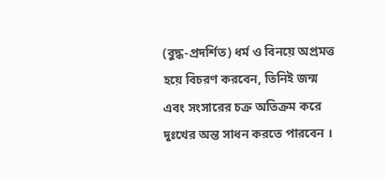(বুদ্ধ-প্রদর্শিত) ধর্ম ও বিনয়ে অপ্রমত্ত হয়ে বিচরণ করবেন, তিনিই জন্ম এবং সংসারের চক্র অতিক্রম করে দুঃখের অন্ত সাধন করতে পারবেন ।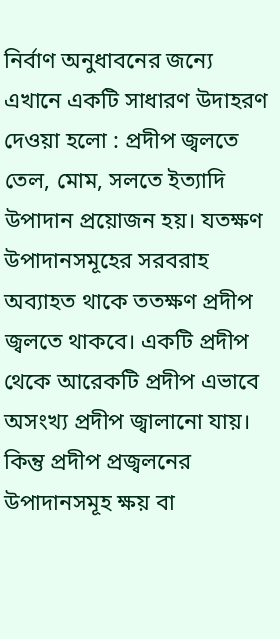নির্বাণ অনুধাবনের জন্যে এখানে একটি সাধারণ উদাহরণ দেওয়া হলো : প্রদীপ জ্বলতে তেল, মোম, সলতে ইত্যাদি উপাদান প্রয়োজন হয়। যতক্ষণ উপাদানসমূহের সরবরাহ অব্যাহত থাকে ততক্ষণ প্রদীপ জ্বলতে থাকবে। একটি প্রদীপ থেকে আরেকটি প্রদীপ এভাবে অসংখ্য প্রদীপ জ্বালানো যায়। কিন্তু প্রদীপ প্রজ্বলনের উপাদানসমূহ ক্ষয় বা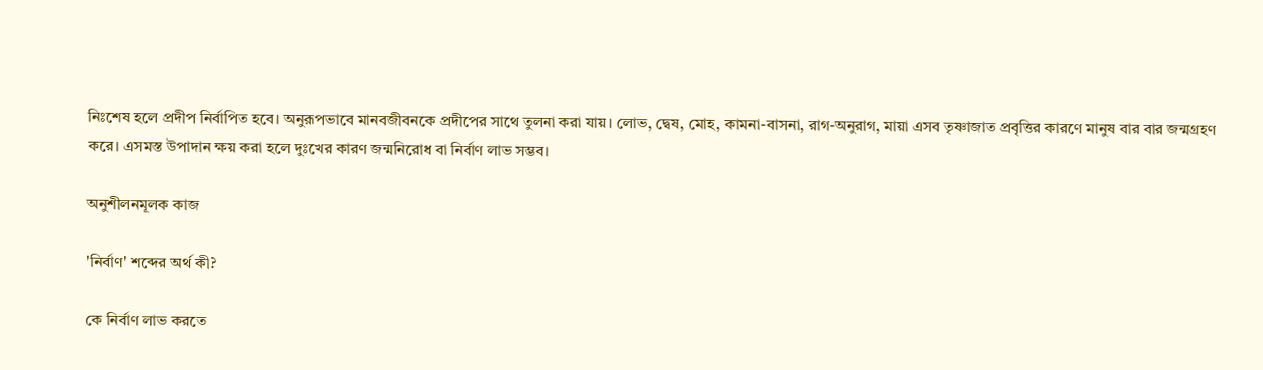নিঃশেষ হলে প্রদীপ নির্বাপিত হবে। অনুরূপভাবে মানবজীবনকে প্রদীপের সাথে তুলনা করা যায়। লোভ, দ্বেষ, মোহ, কামনা-বাসনা, রাগ-অনুরাগ, মায়া এসব তৃষ্ণাজাত প্রবৃত্তির কারণে মানুষ বার বার জন্মগ্রহণ করে। এসমস্ত উপাদান ক্ষয় করা হলে দুঃখের কারণ জন্মনিরোধ বা নির্বাণ লাভ সম্ভব।

অনুশীলনমূলক কাজ

'নির্বাণ' শব্দের অর্থ কী?

কে নির্বাণ লাভ করতে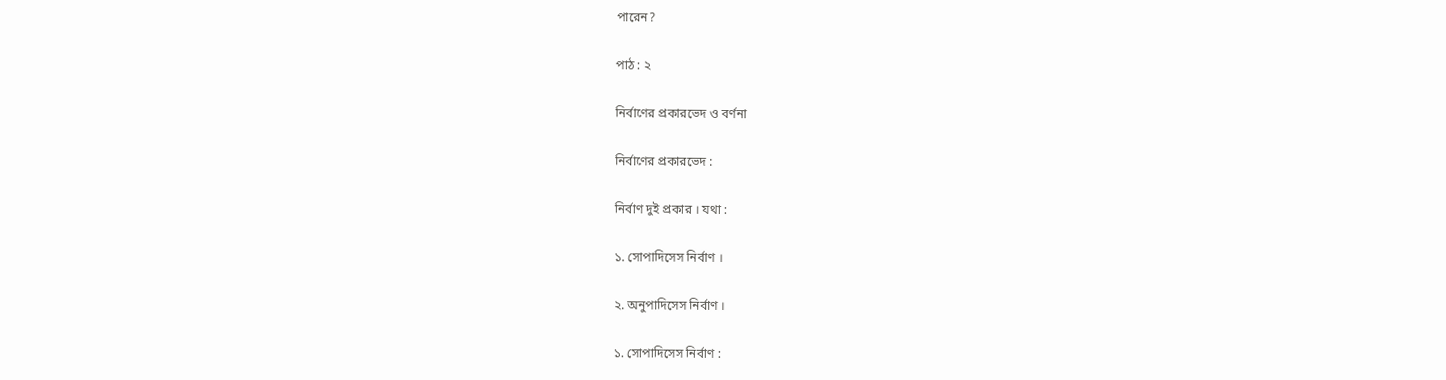পারেন?

পাঠ : ২

নির্বাণের প্রকারভেদ ও বর্ণনা

নির্বাণের প্রকারভেদ :

নির্বাণ দুই প্রকার । যথা :

১. সোপাদিসেস নির্বাণ ।

২. অনুপাদিসেস নির্বাণ ।

১. সোপাদিসেস নির্বাণ :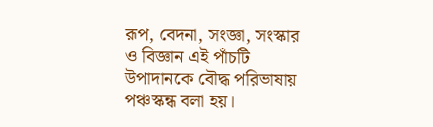রূপ, বেদনা, সংজ্ঞা, সংস্কার ও বিজ্ঞান এই পাঁচটি উপাদানকে বৌদ্ধ পরিভাষায় পঞ্চস্কন্ধ বলা হয়।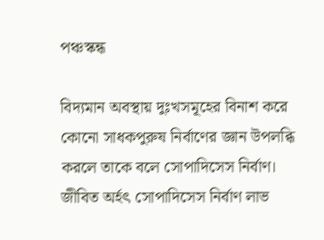পঞ্চস্কন্ধ

বিদ্যমান অবস্থায় দুঃখসমূহের বিনাশ করে কোনো সাধকপুরুষ নির্বাণের জ্ঞান উপলব্ধি করলে তাকে বলে সোপাদিসেস নির্বাণ। জীবিত অর্হৎ সোপাদিসেস নির্বাণ লাভ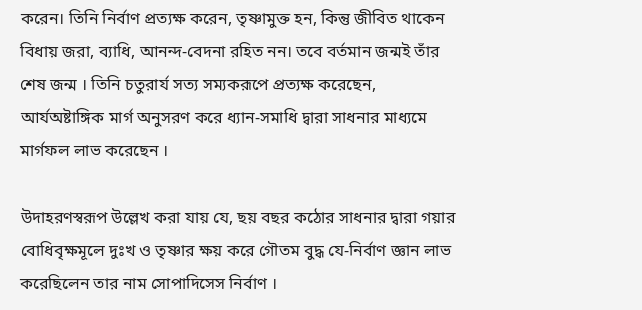করেন। তিনি নির্বাণ প্রত্যক্ষ করেন, তৃষ্ণামুক্ত হন, কিন্তু জীবিত থাকেন বিধায় জরা, ব্যাধি, আনন্দ-বেদনা রহিত নন। তবে বর্তমান জন্মই তাঁর শেষ জন্ম । তিনি চতুরার্য সত্য সম্যকরূপে প্রত্যক্ষ করেছেন, আর্যঅষ্টাঙ্গিক মার্গ অনুসরণ করে ধ্যান-সমাধি দ্বারা সাধনার মাধ্যমে মার্গফল লাভ করেছেন ।

উদাহরণস্বরূপ উল্লেখ করা যায় যে, ছয় বছর কঠোর সাধনার দ্বারা গয়ার বোধিবৃক্ষমূলে দুঃখ ও তৃষ্ণার ক্ষয় করে গৌতম বুদ্ধ যে-নির্বাণ জ্ঞান লাভ করেছিলেন তার নাম সোপাদিসেস নির্বাণ ।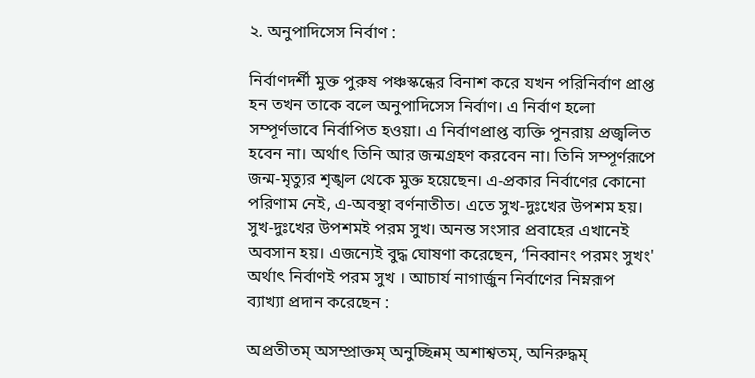২. অনুপাদিসেস নির্বাণ :

নির্বাণদর্শী মুক্ত পুরুষ পঞ্চস্কন্ধের বিনাশ করে যখন পরিনির্বাণ প্রাপ্ত হন তখন তাকে বলে অনুপাদিসেস নির্বাণ। এ নির্বাণ হলো সম্পূর্ণভাবে নির্বাপিত হওয়া। এ নির্বাণপ্রাপ্ত ব্যক্তি পুনরায় প্রজ্বলিত হবেন না। অর্থাৎ তিনি আর জন্মগ্রহণ করবেন না। তিনি সম্পূর্ণরূপে জন্ম-মৃত্যুর শৃঙ্খল থেকে মুক্ত হয়েছেন। এ-প্রকার নির্বাণের কোনো পরিণাম নেই, এ-অবস্থা বর্ণনাতীত। এতে সুখ-দুঃখের উপশম হয়। সুখ-দুঃখের উপশমই পরম সুখ। অনন্ত সংসার প্রবাহের এখানেই অবসান হয়। এজন্যেই বুদ্ধ ঘোষণা করেছেন, ‘নিব্বানং পরমং সুখং' অর্থাৎ নির্বাণই পরম সুখ । আচার্য নাগার্জুন নির্বাণের নিম্নরূপ ব্যাখ্যা প্রদান করেছেন :

অপ্রতীতম্ অসম্প্রাক্তম্ অনুচ্ছিন্নম্ অশাশ্বতম্, অনিরুদ্ধম্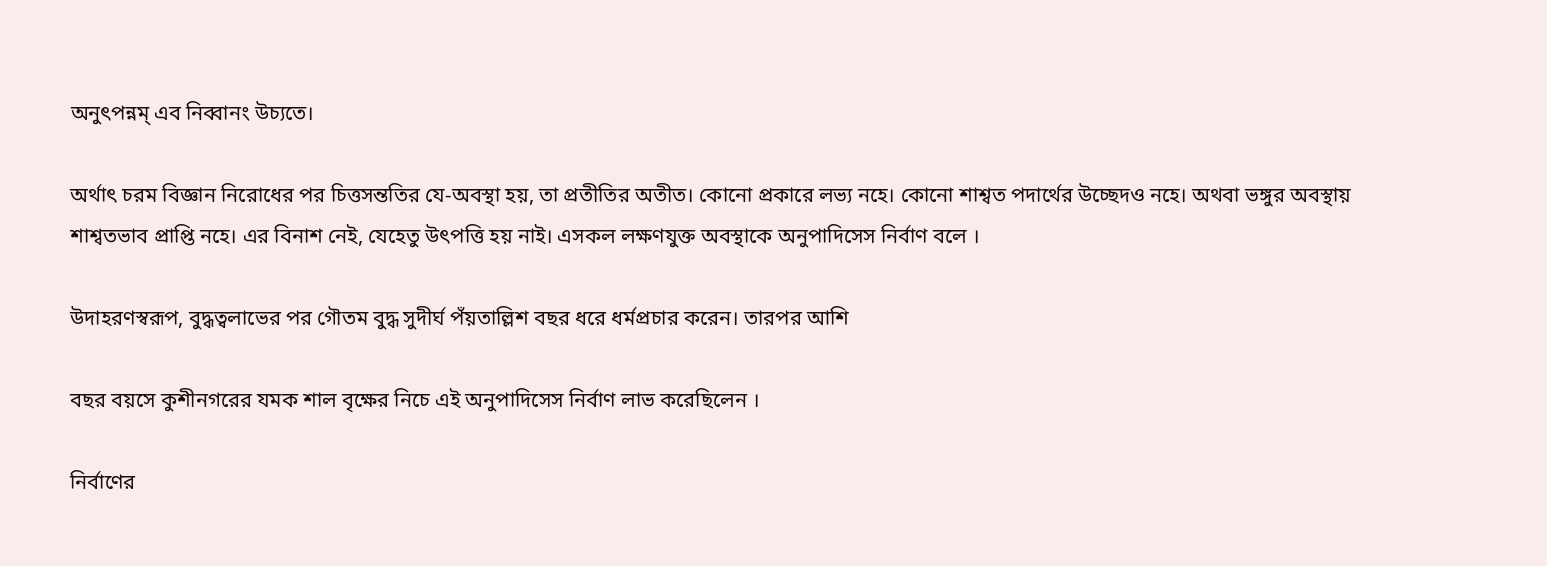অনুৎপন্নম্ এব নিব্বানং উচ্যতে।

অর্থাৎ চরম বিজ্ঞান নিরোধের পর চিত্তসন্ততির যে-অবস্থা হয়, তা প্রতীতির অতীত। কোনো প্রকারে লভ্য নহে। কোনো শাশ্বত পদার্থের উচ্ছেদও নহে। অথবা ভঙ্গুর অবস্থায় শাশ্বতভাব প্রাপ্তি নহে। এর বিনাশ নেই, যেহেতু উৎপত্তি হয় নাই। এসকল লক্ষণযুক্ত অবস্থাকে অনুপাদিসেস নির্বাণ বলে ।

উদাহরণস্বরূপ, বুদ্ধত্বলাভের পর গৌতম বুদ্ধ সুদীর্ঘ পঁয়তাল্লিশ বছর ধরে ধর্মপ্রচার করেন। তারপর আশি

বছর বয়সে কুশীনগরের যমক শাল বৃক্ষের নিচে এই অনুপাদিসেস নির্বাণ লাভ করেছিলেন ।

নির্বাণের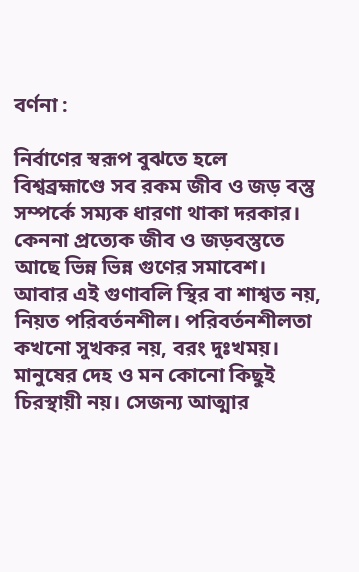বর্ণনা :

নির্বাণের স্বরূপ বুঝতে হলে বিশ্বব্রহ্মাণ্ডে সব রকম জীব ও জড় বস্তু সম্পর্কে সম্যক ধারণা থাকা দরকার। কেননা প্রত্যেক জীব ও জড়বস্তুতে আছে ভিন্ন ভিন্ন গুণের সমাবেশ। আবার এই গুণাবলি স্থির বা শাশ্বত নয়, নিয়ত পরিবর্তনশীল। পরিবর্তনশীলতা কখনো সুখকর নয়, বরং দুঃখময়। মানুষের দেহ ও মন কোনো কিছুই চিরস্থায়ী নয়। সেজন্য আত্মার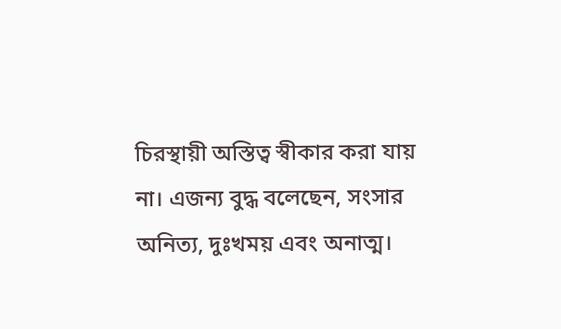চিরস্থায়ী অস্তিত্ব স্বীকার করা যায় না। এজন্য বুদ্ধ বলেছেন, সংসার অনিত্য, দুঃখময় এবং অনাত্ম।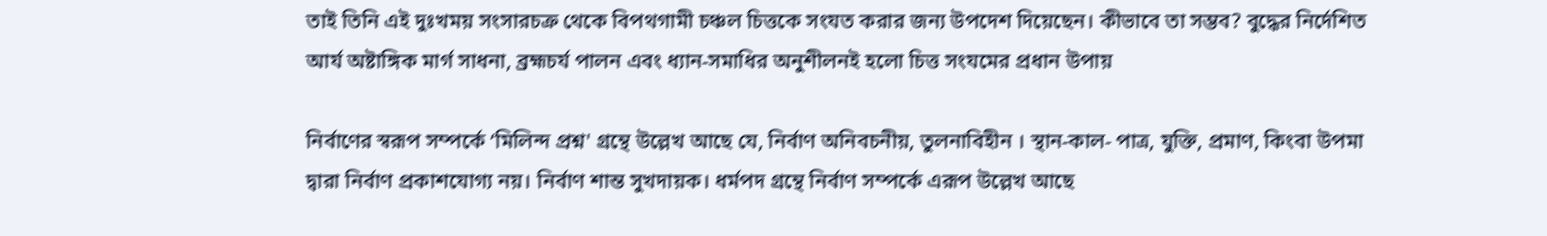তাই তিনি এই দুঃখময় সংসারচক্র থেকে বিপথগামী চঞ্চল চিত্তকে সংযত করার জন্য উপদেশ দিয়েছেন। কীভাবে তা সম্ভব? বুদ্ধের নির্দেশিত আর্য অষ্টাঙ্গিক মার্গ সাধনা, ব্রহ্মচর্য পালন এবং ধ্যান-সমাধির অনুশীলনই হলো চিত্ত সংযমের প্রধান উপায়

নির্বাণের স্বরূপ সম্পর্কে ‘মিলিন্দ প্রশ্ন' গ্রন্থে উল্লেখ আছে যে, নির্বাণ অনিবচনীয়, তুলনাবিহীন । স্থান-কাল- পাত্র, যুক্তি, প্রমাণ, কিংবা উপমা দ্বারা নির্বাণ প্রকাশযোগ্য নয়। নির্বাণ শান্ত সুখদায়ক। ধর্মপদ গ্রন্থে নির্বাণ সম্পর্কে এরূপ উল্লেখ আছে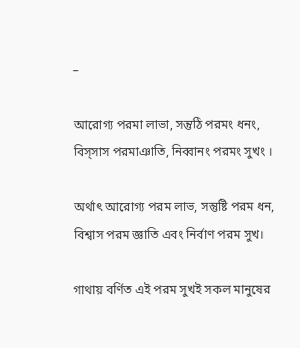–

আরোগ্য পরমা লাভা, সন্তুঠি পরমং ধনং, বিস্সাস পরমাঞাতি, নিব্বানং পরমং সুখং ।

অর্থাৎ আরোগ্য পরম লাভ, সন্তুষ্টি পরম ধন, বিশ্বাস পরম জ্ঞাতি এবং নির্বাণ পরম সুখ।

গাথায় বর্ণিত এই পরম সুখই সকল মানুষের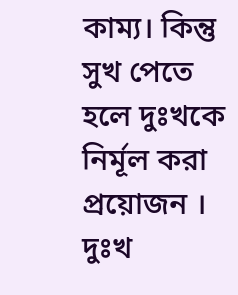কাম্য। কিন্তু সুখ পেতে হলে দুঃখকে নির্মূল করা প্রয়োজন । দুঃখ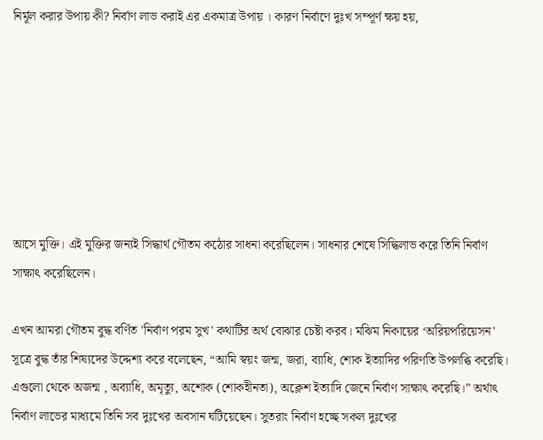নির্মূল করার উপায় কী? নির্বাণ লাভ করাই এর একমাত্র উপায় । কারণ নির্বাণে দুঃখ সম্পূর্ণ ক্ষয় হয়,







আসে মুক্তি। এই মুক্তির জন্যই সিদ্ধার্থ গৌতম কঠোর সাধনা করেছিলেন। সাধনার শেষে সিদ্ধিলাভ করে তিনি নির্বাণ সাক্ষাৎ করেছিলেন।

এখন আমরা গৌতম বুদ্ধ বর্ণিত 'নির্বাণ পরম সুখ' কথাটির অর্থ বোঝার চেষ্টা করব। মঝিম নিকায়ের ‘অরিয়পরিয়েসন' সূত্রে বুদ্ধ তাঁর শিষ্যদের উদ্দেশ্য করে বলেছেন, “আমি স্বয়ং জন্ম, জরা, ব্যাধি, শোক ইত্যাদির পরিণতি উপলব্ধি করেছি। এগুলো থেকে অজন্ম , অব্যাধি, অমৃত্যু, অশোক (শোকহীনতা), অক্লেশ ইত্যাদি জেনে নির্বাণ সাক্ষাৎ করেছি।” অর্থাৎ নির্বাণ লাভের মাধ্যমে তিনি সব দুঃখের অবসান ঘটিয়েছেন। সুতরাং নির্বাণ হচ্ছে সকল দুঃখের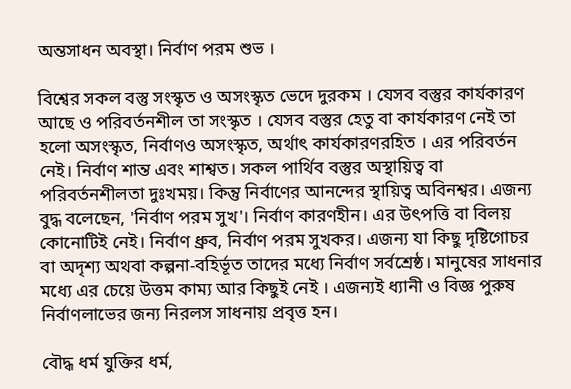অন্তসাধন অবস্থা। নির্বাণ পরম শুভ ।

বিশ্বের সকল বস্তু সংস্কৃত ও অসংস্কৃত ভেদে দুরকম । যেসব বস্তুর কার্যকারণ আছে ও পরিবর্তনশীল তা সংস্কৃত । যেসব বস্তুর হেতু বা কার্যকারণ নেই তা হলো অসংস্কৃত, নির্বাণও অসংস্কৃত, অর্থাৎ কার্যকারণরহিত । এর পরিবর্তন নেই। নির্বাণ শান্ত এবং শাশ্বত। সকল পার্থিব বস্তুর অস্থায়িত্ব বা পরিবর্তনশীলতা দুঃখময়। কিন্তু নির্বাণের আনন্দের স্থায়িত্ব অবিনশ্বর। এজন্য বুদ্ধ বলেছেন, 'নির্বাণ পরম সুখ'। নির্বাণ কারণহীন। এর উৎপত্তি বা বিলয় কোনোটিই নেই। নির্বাণ ধ্রুব, নির্বাণ পরম সুখকর। এজন্য যা কিছু দৃষ্টিগোচর বা অদৃশ্য অথবা কল্পনা-বহির্ভূত তাদের মধ্যে নির্বাণ সর্বশ্রেষ্ঠ। মানুষের সাধনার মধ্যে এর চেয়ে উত্তম কাম্য আর কিছুই নেই । এজন্যই ধ্যানী ও বিজ্ঞ পুরুষ নির্বাণলাভের জন্য নিরলস সাধনায় প্রবৃত্ত হন।

বৌদ্ধ ধর্ম যুক্তির ধর্ম,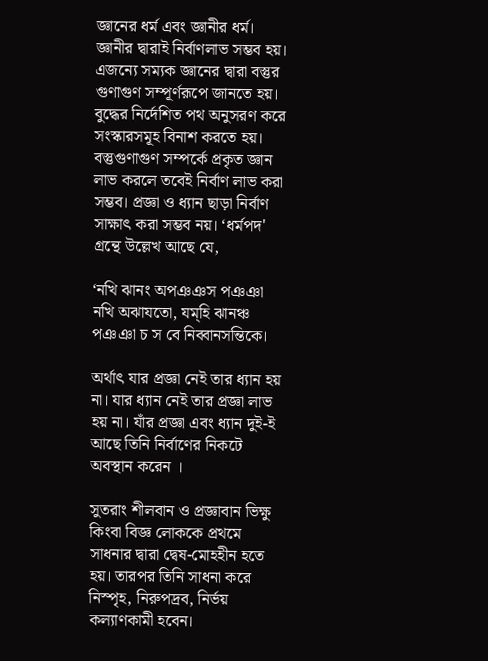জ্ঞানের ধর্ম এবং জ্ঞানীর ধর্ম। জ্ঞানীর দ্বারাই নির্বাণলাভ সম্ভব হয়। এজন্যে সম্যক জ্ঞানের দ্বারা বস্তুর গুণাগুণ সম্পূর্ণরূপে জানতে হয়। বুদ্ধের নির্দেশিত পথ অনুসরণ করে সংস্কারসমূহ বিনাশ করতে হয়। বস্তুগুণাগুণ সম্পর্কে প্রকৃত জ্ঞান লাভ করলে তবেই নির্বাণ লাভ করা সম্ভব। প্রজ্ঞা ও ধ্যান ছাড়া নির্বাণ সাক্ষাৎ করা সম্ভব নয়। ‘ধর্মপদ' গ্রন্থে উল্লেখ আছে যে,

‘নখি ঝানং অপঞঞস পঞঞা নখি অঝাযতো, যম্‌হি ঝানঞ্চ পঞঞা চ স বে নিব্বানসন্তিকে।

অর্থাৎ যার প্রজ্ঞা নেই তার ধ্যান হয় না। যার ধ্যান নেই তার প্রজ্ঞা লাভ হয় না। যাঁর প্রজ্ঞা এবং ধ্যান দুই-ই আছে তিনি নির্বাণের নিকটে অবস্থান করেন ।

সুতরাং শীলবান ও প্রজ্ঞাবান ভিক্ষু কিংবা বিজ্ঞ লোককে প্রথমে সাধনার দ্বারা দ্বেষ-মোহহীন হতে হয়। তারপর তিনি সাধনা করে নিস্পৃহ, নিরুপদ্রব, নির্ভয় কল্যাণকামী হবেন।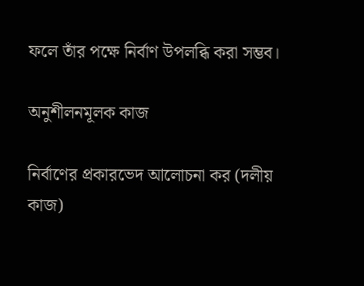ফলে তাঁর পক্ষে নির্বাণ উপলব্ধি করা সম্ভব।

অনুশীলনমূলক কাজ

নির্বাণের প্রকারভেদ আলোচনা কর (দলীয় কাজ)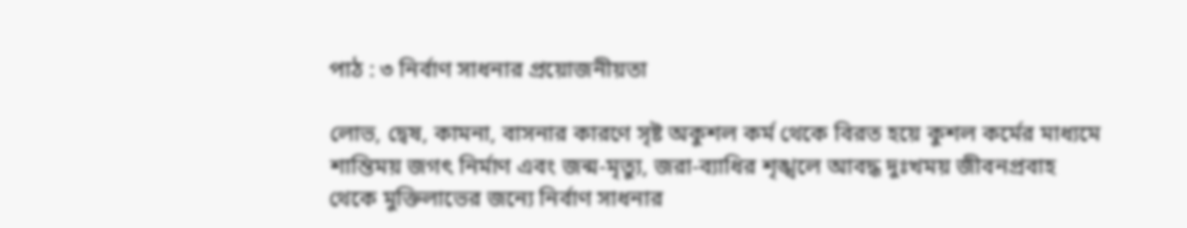পাঠ : ৩ নির্বাণ সাধনার প্রয়োজনীয়তা

লোভ, দ্বেষ, কামনা, বাসনার কারণে সৃষ্ট অকুশল কর্ম থেকে বিরত হয়ে কুশল কর্মের মাধ্যমে শান্তিময় জগৎ নির্মাণ এবং জন্ম-মৃত্যু, জরা-ব্যাধির শৃঙ্খলে আবদ্ধ দুঃখময় জীবনপ্রবাহ থেকে মুক্তিলাভের জন্যে নির্বাণ সাধনার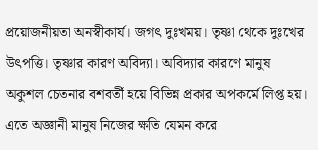প্রয়োজনীয়তা অনস্বীকার্য। জগৎ দুঃখময়। তৃষ্ণা থেকে দুঃখের উৎপত্তি। তৃষ্ণার কারণ অবিদ্যা। অবিদ্যার কারণে মানুষ অকুশল চেতনার বশবর্তী হয়ে বিভিন্ন প্রকার অপকর্মে লিপ্ত হয়। এতে অজ্ঞানী মানুষ নিজের ক্ষতি যেমন করে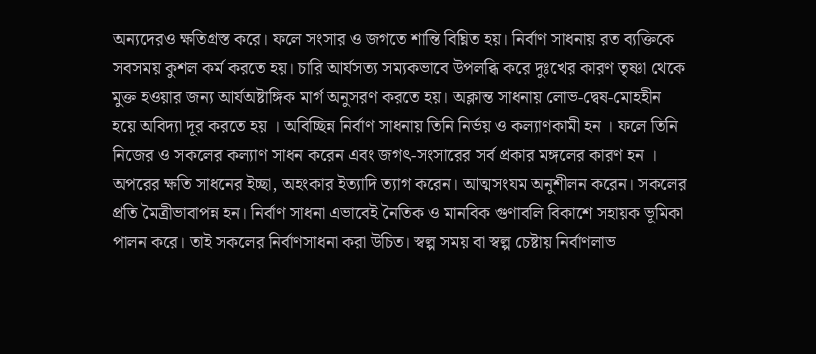অন্যদেরও ক্ষতিগ্রস্ত করে। ফলে সংসার ও জগতে শান্তি বিঘ্নিত হয়। নির্বাণ সাধনায় রত ব্যক্তিকে সবসময় কুশল কর্ম করতে হয়। চারি আর্যসত্য সম্যকভাবে উপলব্ধি করে দুঃখের কারণ তৃষ্ণা থেকে মুক্ত হওয়ার জন্য আর্যঅষ্টাঙ্গিক মার্গ অনুসরণ করতে হয়। অক্লান্ত সাধনায় লোভ-দ্বেষ-মোহহীন হয়ে অবিদ্যা দূর করতে হয় । অবিচ্ছিন্ন নির্বাণ সাধনায় তিনি নির্ভয় ও কল্যাণকামী হন । ফলে তিনি নিজের ও সকলের কল্যাণ সাধন করেন এবং জগৎ-সংসারের সর্ব প্রকার মঙ্গলের কারণ হন । অপরের ক্ষতি সাধনের ইচ্ছা, অহংকার ইত্যাদি ত্যাগ করেন। আত্মসংযম অনুশীলন করেন। সকলের প্রতি মৈত্রীভাবাপন্ন হন। নির্বাণ সাধনা এভাবেই নৈতিক ও মানবিক গুণাবলি বিকাশে সহায়ক ভূমিকা পালন করে। তাই সকলের নির্বাণসাধনা করা উচিত। স্বল্প সময় বা স্বল্প চেষ্টায় নির্বাণলাভ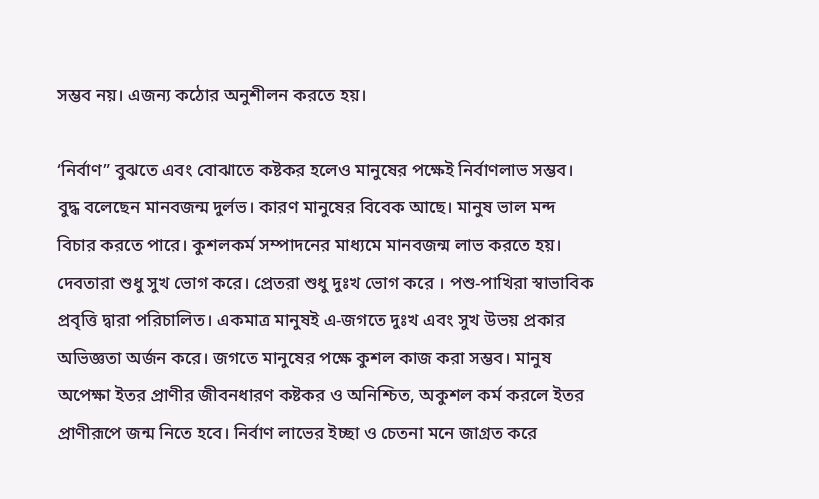সম্ভব নয়। এজন্য কঠোর অনুশীলন করতে হয়।

‘নির্বাণ” বুঝতে এবং বোঝাতে কষ্টকর হলেও মানুষের পক্ষেই নির্বাণলাভ সম্ভব। বুদ্ধ বলেছেন মানবজন্ম দুর্লভ। কারণ মানুষের বিবেক আছে। মানুষ ভাল মন্দ বিচার করতে পারে। কুশলকর্ম সম্পাদনের মাধ্যমে মানবজন্ম লাভ করতে হয়। দেবতারা শুধু সুখ ভোগ করে। প্রেতরা শুধু দুঃখ ভোগ করে । পশু-পাখিরা স্বাভাবিক প্রবৃত্তি দ্বারা পরিচালিত। একমাত্র মানুষই এ-জগতে দুঃখ এবং সুখ উভয় প্রকার অভিজ্ঞতা অর্জন করে। জগতে মানুষের পক্ষে কুশল কাজ করা সম্ভব। মানুষ অপেক্ষা ইতর প্রাণীর জীবনধারণ কষ্টকর ও অনিশ্চিত, অকুশল কর্ম করলে ইতর প্রাণীরূপে জন্ম নিতে হবে। নির্বাণ লাভের ইচ্ছা ও চেতনা মনে জাগ্রত করে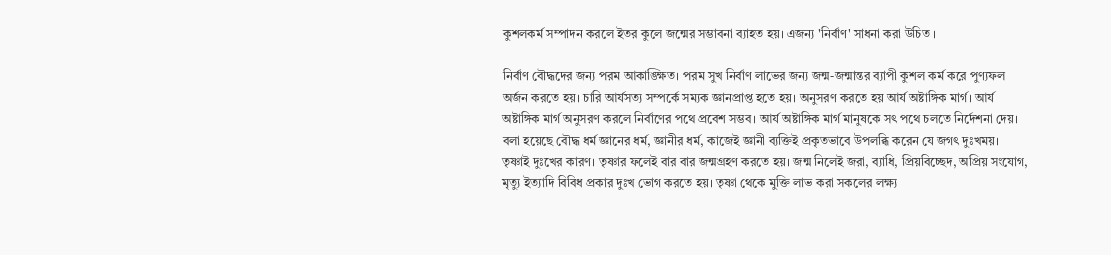কুশলকর্ম সম্পাদন করলে ইতর কুলে জন্মের সম্ভাবনা ব্যাহত হয়। এজন্য 'নির্বাণ' সাধনা করা উচিত ।

নির্বাণ বৌদ্ধদের জন্য পরম আকাঙ্ক্ষিত। পরম সুখ নির্বাণ লাভের জন্য জন্ম-জন্মান্তর ব্যাপী কুশল কর্ম করে পুণ্যফল অর্জন করতে হয়। চারি আর্যসত্য সম্পর্কে সম্যক জ্ঞানপ্রাপ্ত হতে হয়। অনুসরণ করতে হয় আর্য অষ্টাঙ্গিক মার্গ। আর্য অষ্টাঙ্গিক মার্গ অনুসরণ করলে নির্বাণের পথে প্রবেশ সম্ভব। আর্য অষ্টাঙ্গিক মার্গ মানুষকে সৎ পথে চলতে নির্দেশনা দেয়। বলা হয়েছে বৌদ্ধ ধর্ম জ্ঞানের ধর্ম, জ্ঞানীর ধর্ম, কাজেই জ্ঞানী ব্যক্তিই প্রকৃতভাবে উপলব্ধি করেন যে জগৎ দুঃখময়। তৃষ্ণাই দুঃখের কারণ। তৃষ্ণার ফলেই বার বার জন্মগ্রহণ করতে হয়। জন্ম নিলেই জরা, ব্যাধি, প্রিয়বিচ্ছেদ, অপ্রিয় সংযোগ, মৃত্যু ইত্যাদি বিবিধ প্রকার দুঃখ ভোগ করতে হয়। তৃষ্ণা থেকে মুক্তি লাভ করা সকলের লক্ষ্য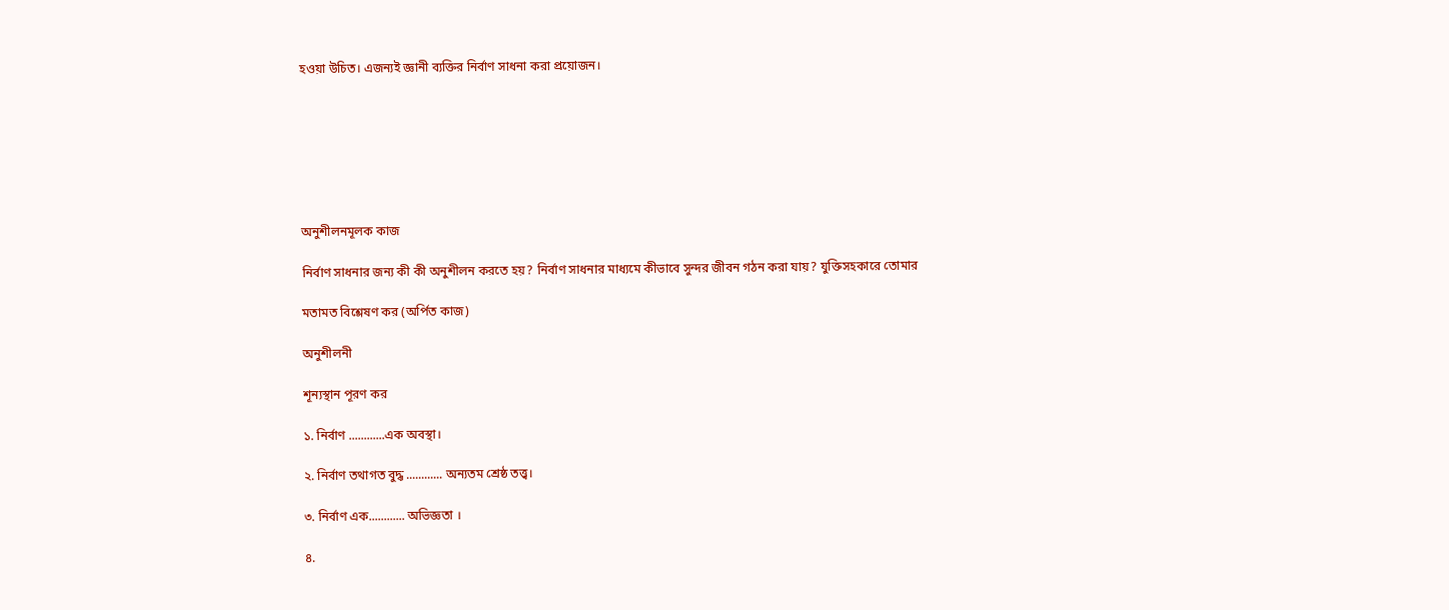হওয়া উচিত। এজন্যই জ্ঞানী ব্যক্তির নির্বাণ সাধনা করা প্রয়োজন।







অনুশীলনমূলক কাজ

নির্বাণ সাধনার জন্য কী কী অনুশীলন করতে হয়? নির্বাণ সাধনার মাধ্যমে কীভাবে সুন্দর জীবন গঠন করা যায়? যুক্তিসহকারে তোমার

মতামত বিশ্লেষণ কর (অর্পিত কাজ)

অনুশীলনী

শূন্যস্থান পূরণ কর

১. নির্বাণ ............এক অবস্থা।

২. নির্বাণ তথাগত বুদ্ধ ............ অন্যতম শ্রেষ্ঠ তত্ত্ব।

৩. নির্বাণ এক............ অভিজ্ঞতা ।

৪.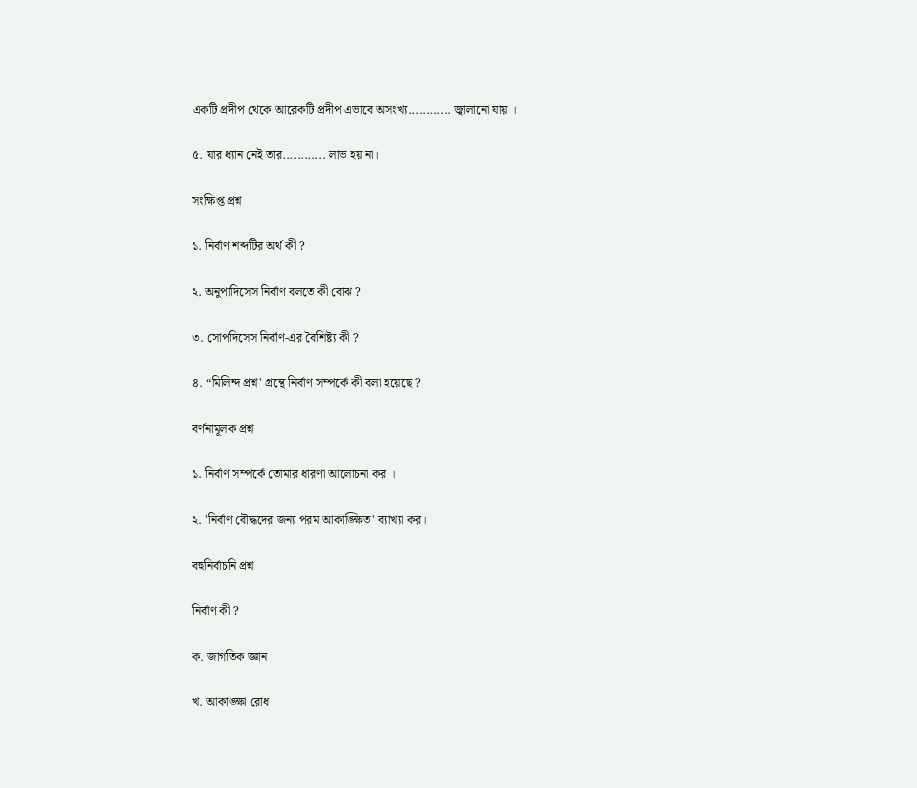একটি প্রদীপ থেকে আরেকটি প্রদীপ এভাবে অসংখ্য............ জ্বালানো যায় ।

৫. যার ধ্যান নেই তার............ লাভ হয় না।

সংক্ষিপ্ত প্রশ্ন

১. নির্বাণ শব্দটির অর্থ কী ?

২. অনুপাদিসেস নির্বাণ বলতে কী বোঝ ?

৩. সোপদিসেস নির্বাণ-এর বৈশিষ্ট্য কী ?

৪. “মিলিন্দ প্রশ্ন' গ্রন্থে নির্বাণ সম্পর্কে কী বলা হয়েছে ?

বর্ণনামূলক প্রশ্ন

১. নির্বাণ সম্পর্কে তোমার ধারণা আলোচনা কর ।

২. 'নির্বাণ বৌদ্ধদের জন্য পরম আকাঙ্ক্ষিত' ব্যাখ্যা কর।

বহুনির্বাচনি প্রশ্ন

নির্বাণ কী ?

ক. জাগতিক জ্ঞান

খ. আকাঙ্ক্ষা রোধ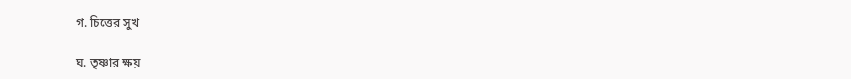গ. চিত্তের সুখ

ঘ. তৃষ্ণার ক্ষয়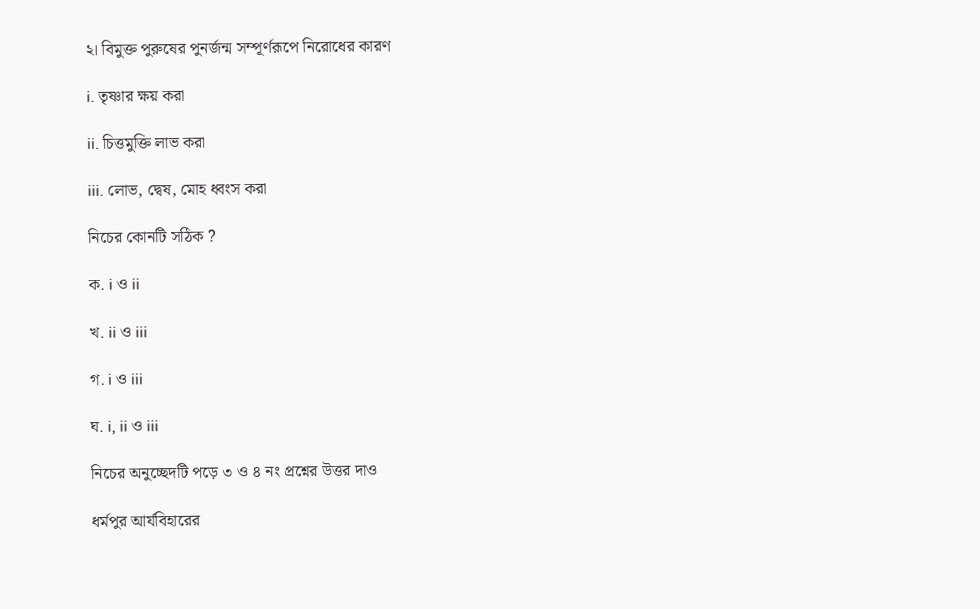২। বিমুক্ত পুরুষের পুনর্জন্ম সম্পূর্ণরূপে নিরোধের কারণ

i. তৃষ্ণার ক্ষয় করা

ii. চিত্তমুক্তি লাভ করা

iii. লোভ, দ্বেষ, মোহ ধ্বংস করা

নিচের কোনটি সঠিক ?

ক. i ও ii

খ. ii ও iii

গ. i ও iii

ঘ. i, ii ও iii

নিচের অনুচ্ছেদটি পড়ে ৩ ও ৪ নং প্রশ্নের উত্তর দাও

ধর্মপুর আর্যবিহারের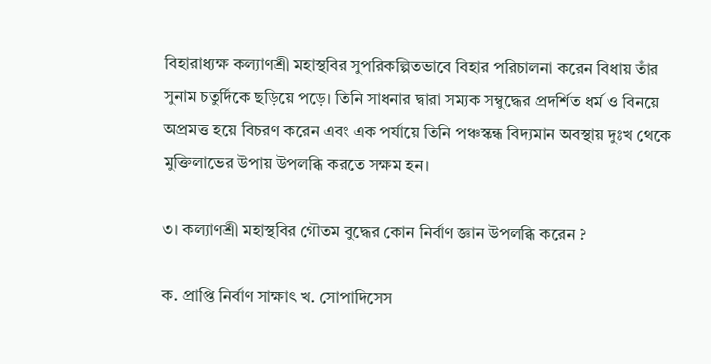বিহারাধ্যক্ষ কল্যাণশ্রী মহাস্থবির সুপরিকল্পিতভাবে বিহার পরিচালনা করেন বিধায় তাঁর সুনাম চতুর্দিকে ছড়িয়ে পড়ে। তিনি সাধনার দ্বারা সম্যক সম্বুদ্ধের প্রদর্শিত ধর্ম ও বিনয়ে অপ্রমত্ত হয়ে বিচরণ করেন এবং এক পর্যায়ে তিনি পঞ্চস্কন্ধ বিদ্যমান অবস্থায় দুঃখ থেকে মুক্তিলাভের উপায় উপলব্ধি করতে সক্ষম হন।

৩। কল্যাণশ্রী মহাস্থবির গৌতম বুদ্ধের কোন নির্বাণ জ্ঞান উপলব্ধি করেন ?

ক. প্রাপ্তি নির্বাণ সাক্ষাৎ খ. সোপাদিসেস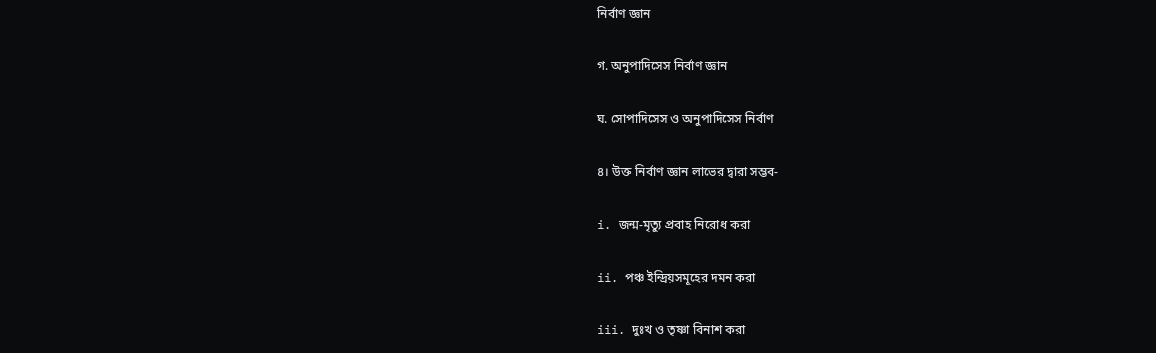নির্বাণ জ্ঞান

গ. অনুপাদিসেস নির্বাণ জ্ঞান

ঘ. সোপাদিসেস ও অনুপাদিসেস নির্বাণ

৪। উক্ত নির্বাণ জ্ঞান লাভের দ্বারা সম্ভব-

i. জন্ম-মৃত্যু প্রবাহ নিরোধ করা

ii. পঞ্চ ইন্দ্রিয়সমূহের দমন করা

iii. দুঃখ ও তৃষ্ণা বিনাশ করা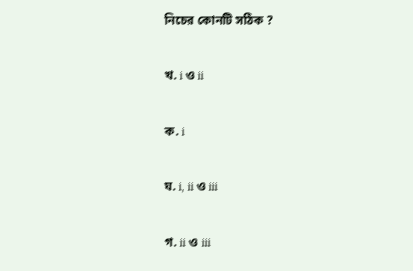নিচের কোনটি সঠিক ?

খ. i ও ii

ক. i

ঘ. i, ii ও iii

গ. ii ও iii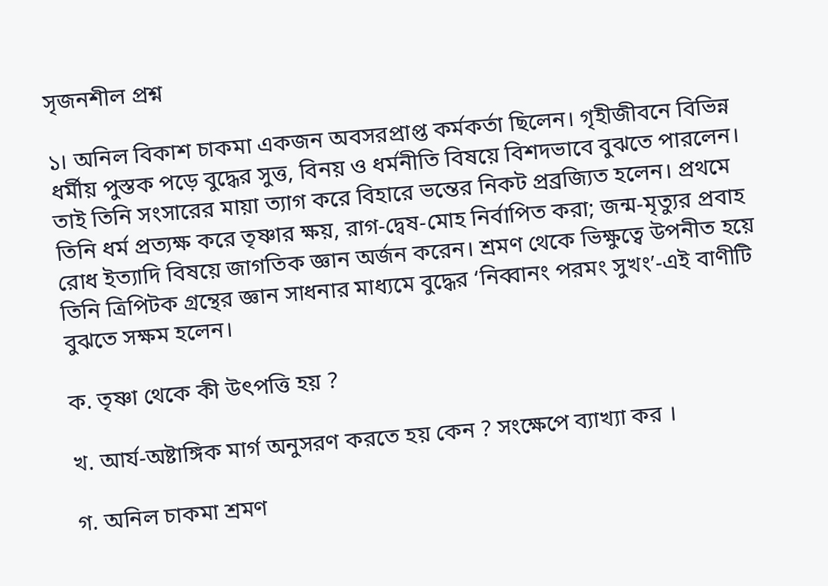সৃজনশীল প্রশ্ন

১। অনিল বিকাশ চাকমা একজন অবসরপ্রাপ্ত কর্মকর্তা ছিলেন। গৃহীজীবনে বিভিন্ন ধর্মীয় পুস্তক পড়ে বুদ্ধের সুত্ত, বিনয় ও ধর্মনীতি বিষয়ে বিশদভাবে বুঝতে পারলেন। তাই তিনি সংসারের মায়া ত্যাগ করে বিহারে ভন্তের নিকট প্রব্রজ্যিত হলেন। প্রথমে তিনি ধর্ম প্রত্যক্ষ করে তৃষ্ণার ক্ষয়, রাগ-দ্বেষ-মোহ নির্বাপিত করা; জন্ম-মৃত্যুর প্রবাহ রোধ ইত্যাদি বিষয়ে জাগতিক জ্ঞান অর্জন করেন। শ্রমণ থেকে ভিক্ষুত্বে উপনীত হয়ে তিনি ত্রিপিটক গ্রন্থের জ্ঞান সাধনার মাধ্যমে বুদ্ধের ‘নিব্বানং পরমং সুখং’-এই বাণীটি বুঝতে সক্ষম হলেন।

ক. তৃষ্ণা থেকে কী উৎপত্তি হয় ?

খ. আর্য-অষ্টাঙ্গিক মার্গ অনুসরণ করতে হয় কেন ? সংক্ষেপে ব্যাখ্যা কর ।

গ. অনিল চাকমা শ্রমণ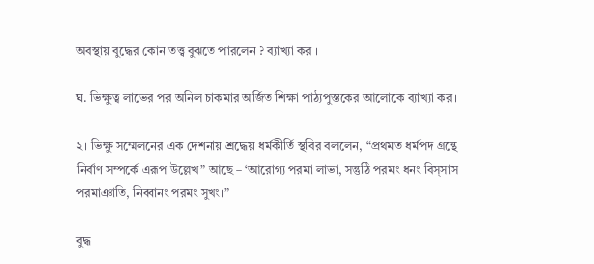অবস্থায় বুদ্ধের কোন তত্ত্ব বুঝতে পারলেন ? ব্যাখ্যা কর ।

ঘ. ভিক্ষুত্ব লাভের পর অনিল চাকমার অর্জিত শিক্ষা পাঠ্যপুস্তকের আলোকে ব্যাখ্যা কর।

২। ভিক্ষু সম্মেলনের এক দেশনায় শ্রদ্ধেয় ধর্মকীর্তি স্থবির বললেন, “প্রথমত ধর্মপদ গ্রন্থে নির্বাণ সম্পর্কে এরূপ উল্লেখ” আছে – ‘আরোগ্য পরমা লাভা, সন্তুঠি পরমং ধনং বিস্সাস পরমাঞাতি, নিব্বানং পরমং সুখং।”

বুদ্ধ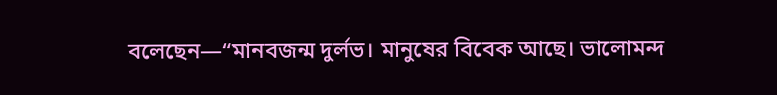বলেছেন—“মানবজন্ম দুর্লভ। মানুষের বিবেক আছে। ভালোমন্দ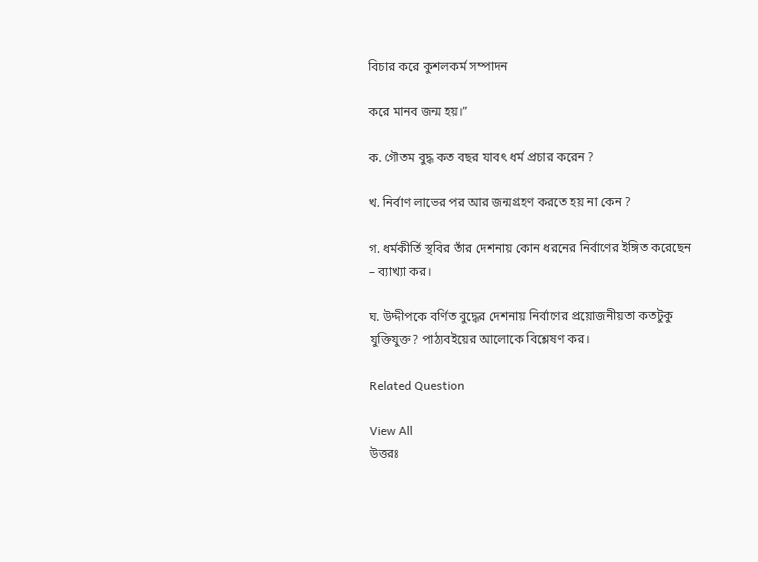বিচার করে কুশলকর্ম সম্পাদন

করে মানব জন্ম হয়।”

ক. গৌতম বুদ্ধ কত বছর যাবৎ ধর্ম প্রচার করেন ?

খ. নির্বাণ লাভের পর আর জন্মগ্রহণ করতে হয় না কেন ?

গ. ধর্মকীর্তি স্থবির তাঁর দেশনায় কোন ধরনের নির্বাণের ইঙ্গিত করেছেন – ব্যাখ্যা কর।

ঘ. উদ্দীপকে বর্ণিত বুদ্ধের দেশনায় নির্বাণের প্রয়োজনীয়তা কতটুকু যুক্তিযুক্ত? পাঠ্যবইয়ের আলোকে বিশ্লেষণ কর।

Related Question

View All
উত্তরঃ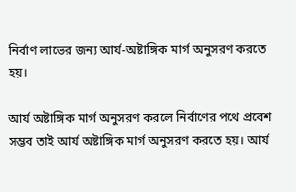নির্বাণ লাভের জন্য আর্য-অষ্টাঙ্গিক মার্গ অনুসরণ করতে হয়।

আর্য অষ্টাঙ্গিক মার্গ অনুসরণ করলে নির্বাণের পথে প্রবেশ সম্ভব তাই আর্য অষ্টাঙ্গিক মার্গ অনুসরণ করতে হয়। আর্য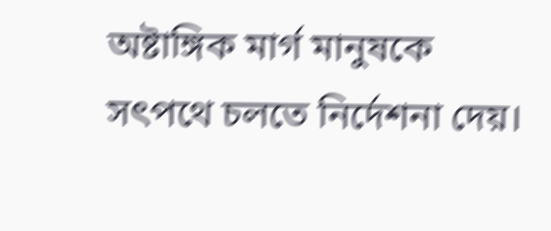অষ্টাঙ্গিক মার্গ মানুষকে সৎপথে চলতে নির্দেশনা দেয়।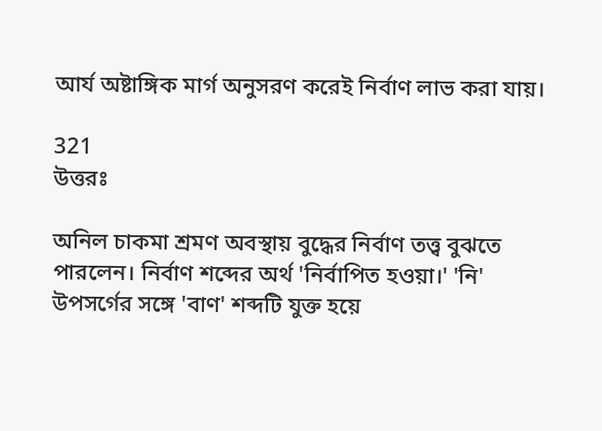আর্য অষ্টাঙ্গিক মার্গ অনুসরণ করেই নির্বাণ লাভ করা যায়।

321
উত্তরঃ

অনিল চাকমা শ্রমণ অবস্থায় বুদ্ধের নির্বাণ তত্ত্ব বুঝতে পারলেন। নির্বাণ শব্দের অর্থ 'নির্বাপিত হওয়া।' 'নি' উপসর্গের সঙ্গে 'বাণ' শব্দটি যুক্ত হয়ে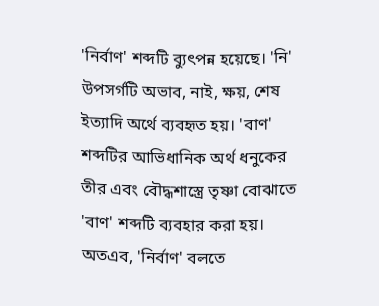'নির্বাণ' শব্দটি ব্যুৎপন্ন হয়েছে। 'নি' উপসর্গটি অভাব, নাই, ক্ষয়, শেষ ইত্যাদি অর্থে ব্যবহৃত হয়। 'বাণ' শব্দটির আভিধানিক অর্থ ধনুকের তীর এবং বৌদ্ধশাস্ত্রে তৃষ্ণা বোঝাতে 'বাণ' শব্দটি ব্যবহার করা হয়। অতএব, 'নির্বাণ' বলতে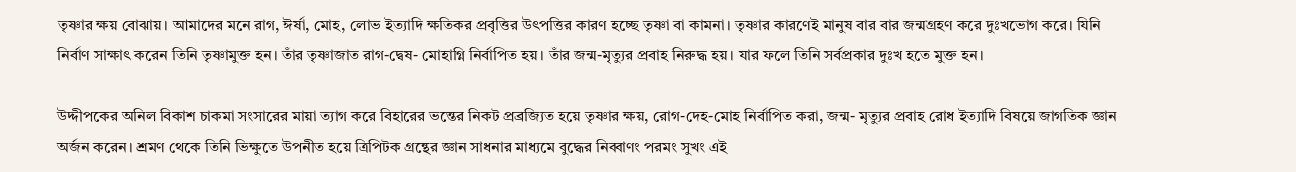তৃষ্ণার ক্ষয় বোঝায়। আমাদের মনে রাগ, ঈর্ষা, মোহ, লোভ ইত্যাদি ক্ষতিকর প্রবৃত্তির উৎপত্তির কারণ হচ্ছে তৃষ্ণা বা কামনা। তৃষ্ণার কারণেই মানুষ বার বার জন্মগ্রহণ করে দুঃখভোগ করে। যিনি নির্বাণ সাক্ষাৎ করেন তিনি তৃষ্ণামুক্ত হন। তাঁর তৃষ্ণাজাত রাগ-দ্বেষ- মোহাগ্নি নির্বাপিত হয়। তাঁর জন্ম-মৃত্যুর প্রবাহ নিরুদ্ধ হয়। যার ফলে তিনি সর্বপ্রকার দুঃখ হতে মুক্ত হন।

উদ্দীপকের অনিল বিকাশ চাকমা সংসারের মায়া ত্যাগ করে বিহারের ভন্তের নিকট প্রব্রজ্যিত হয়ে তৃষ্ণার ক্ষয়, রোগ-দেহ-মোহ নির্বাপিত করা, জন্ম- মৃত্যুর প্রবাহ রোধ ইত্যাদি বিষয়ে জাগতিক জ্ঞান অর্জন করেন। শ্রমণ থেকে তিনি ভিক্ষুতে উপনীত হয়ে ত্রিপিটক গ্রন্থের জ্ঞান সাধনার মাধ্যমে বুদ্ধের নিব্বাণং পরমং সুখং এই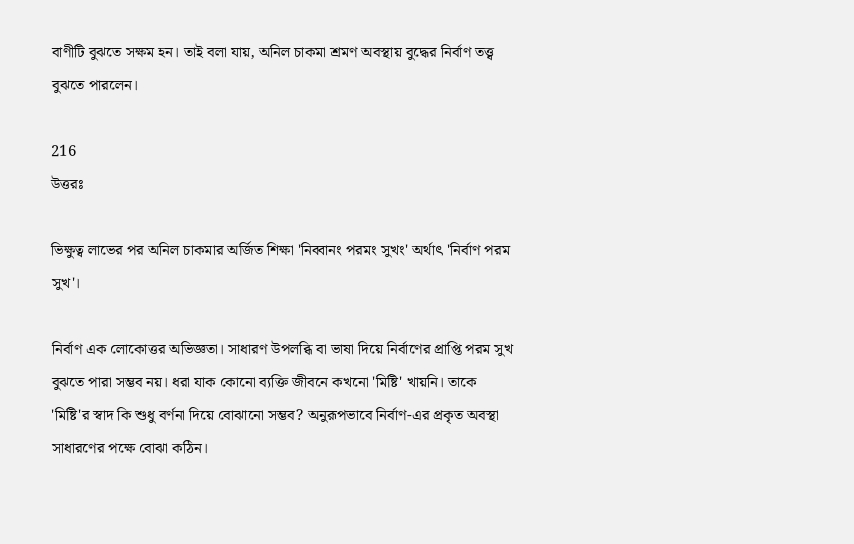বাণীটি বুঝতে সক্ষম হন। তাই বলা যায়, অনিল চাকমা শ্রমণ অবস্থায় বুদ্ধের নির্বাণ তত্ত্ব বুঝতে পারলেন।

216
উত্তরঃ

ভিক্ষুত্ব লাভের পর অনিল চাকমার অর্জিত শিক্ষা 'নিব্বানং পরমং সুখং' অর্থাৎ 'নির্বাণ পরম সুখ'।

নির্বাণ এক লোকোত্তর অভিজ্ঞতা। সাধারণ উপলব্ধি বা ভাষা দিয়ে নির্বাণের প্রাপ্তি পরম সুখ বুঝতে পারা সম্ভব নয়। ধরা যাক কোনো ব্যক্তি জীবনে কখনো 'মিষ্টি' খায়নি। তাকে 'মিষ্টি'র স্বাদ কি শুধু বর্ণনা দিয়ে বোঝানো সম্ভব? অনুরূপভাবে নির্বাণ-এর প্রকৃত অবস্থা সাধারণের পক্ষে বোঝা কঠিন।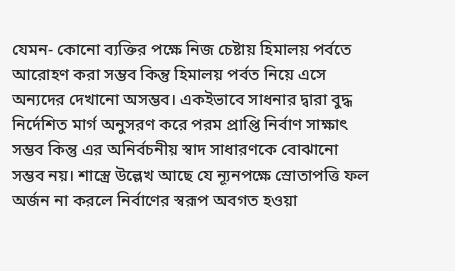যেমন- কোনো ব্যক্তির পক্ষে নিজ চেষ্টায় হিমালয় পর্বতে আরোহণ করা সম্ভব কিন্তু হিমালয় পর্বত নিয়ে এসে অন্যদের দেখানো অসম্ভব। একইভাবে সাধনার দ্বারা বুদ্ধ নির্দেশিত মার্গ অনুসরণ করে পরম প্রাপ্তি নির্বাণ সাক্ষাৎ সম্ভব কিন্তু এর অনির্বচনীয় স্বাদ সাধারণকে বোঝানো সম্ভব নয়। শাস্ত্রে উল্লেখ আছে যে ন্যূনপক্ষে স্রোতাপত্তি ফল অর্জন না করলে নির্বাণের স্বরূপ অবগত হওয়া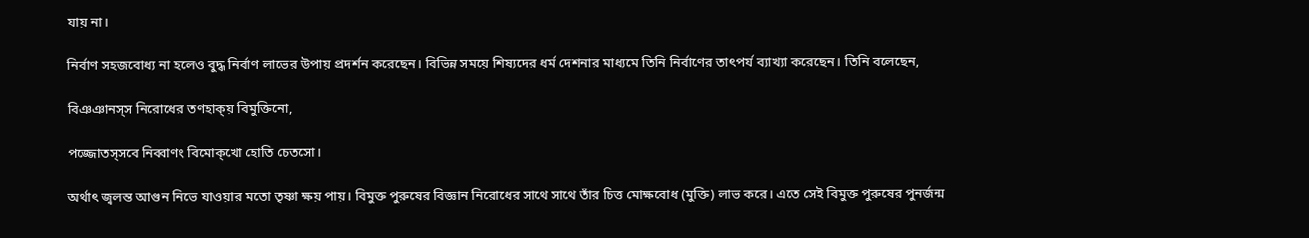যায় না।

নির্বাণ সহজবোধ্য না হলেও বুদ্ধ নির্বাণ লাভের উপায় প্রদর্শন করেছেন। বিভিন্ন সময়ে শিষ্যদের ধর্ম দেশনার মাধ্যমে তিনি নির্বাণের তাৎপর্য ব্যাখ্যা করেছেন। তিনি বলেছেন,

বিঞঞানস্স নিরোধের তণহাক্‌য় বিমুক্তিনো,

পজ্জোতস্স‌বে নিব্বাণং বিমোক্খো‌ হোতি চেতসো।

অর্থাৎ জ্বলন্ত আগুন নিভে যাওয়ার মতো তৃষ্ণা ক্ষয় পায়। বিমুক্ত পুরুষের বিজ্ঞান নিরোধের সাথে সাথে তাঁর চিত্ত মোক্ষবোধ (মুক্তি) লাভ করে। এতে সেই বিমুক্ত পুরুষের পুনর্জন্ম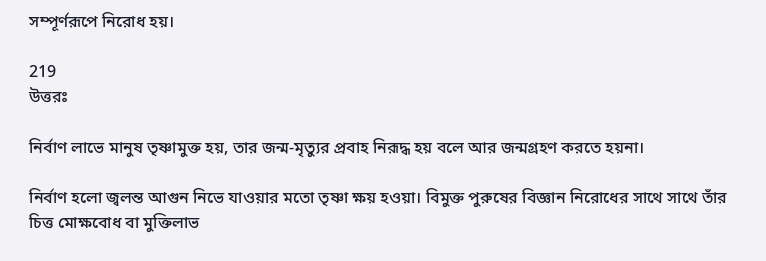সম্পূর্ণরূপে নিরোধ হয়।

219
উত্তরঃ

নির্বাণ লাভে মানুষ তৃষ্ণামুক্ত হয়, তার জন্ম-মৃত্যুর প্রবাহ নিরূদ্ধ হয় বলে আর জন্মগ্রহণ করতে হয়না।

নির্বাণ হলো জ্বলন্ত আগুন নিভে যাওয়ার মতো তৃষ্ণা ক্ষয় হওয়া। বিমুক্ত পুরুষের বিজ্ঞান নিরোধের সাথে সাথে তাঁর চিত্ত মোক্ষবোধ বা মুক্তিলাভ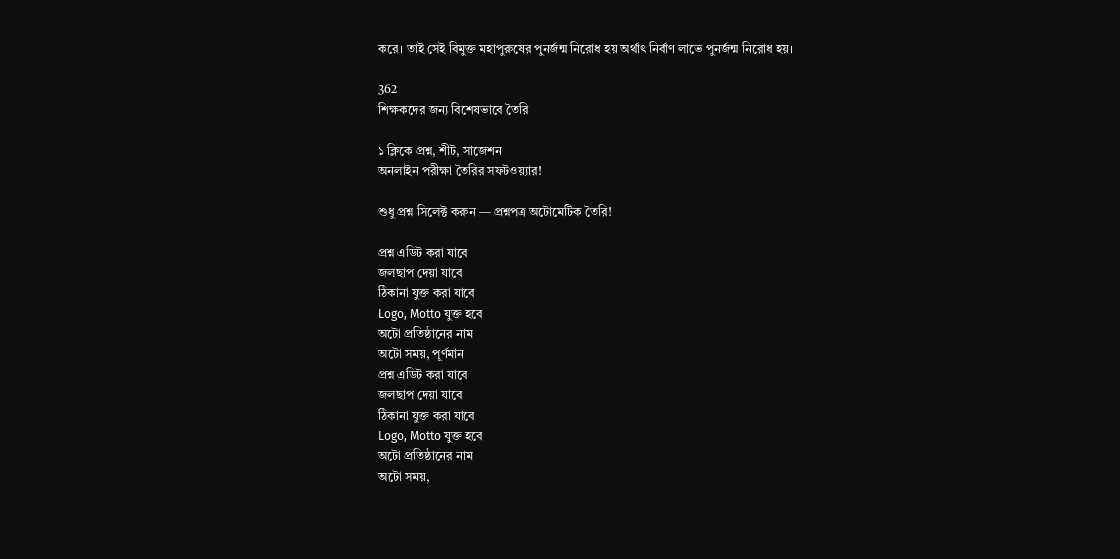করে। তাই সেই বিমুক্ত মহাপুরুষের পুনর্জন্ম নিরোধ হয় অর্থাৎ নির্বাণ লাভে পুনর্জন্ম নিরোধ হয়।

362
শিক্ষকদের জন্য বিশেষভাবে তৈরি

১ ক্লিকে প্রশ্ন, শীট, সাজেশন
অনলাইন পরীক্ষা তৈরির সফটওয়্যার!

শুধু প্রশ্ন সিলেক্ট করুন — প্রশ্নপত্র অটোমেটিক তৈরি!

প্রশ্ন এডিট করা যাবে
জলছাপ দেয়া যাবে
ঠিকানা যুক্ত করা যাবে
Logo, Motto যুক্ত হবে
অটো প্রতিষ্ঠানের নাম
অটো সময়, পূর্ণমান
প্রশ্ন এডিট করা যাবে
জলছাপ দেয়া যাবে
ঠিকানা যুক্ত করা যাবে
Logo, Motto যুক্ত হবে
অটো প্রতিষ্ঠানের নাম
অটো সময়,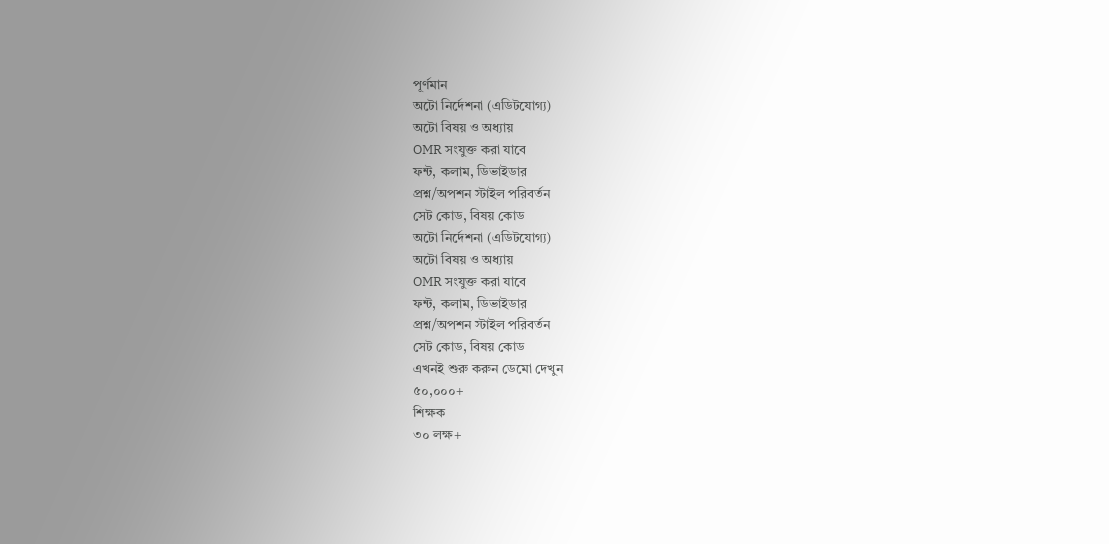পূর্ণমান
অটো নির্দেশনা (এডিটযোগ্য)
অটো বিষয় ও অধ্যায়
OMR সংযুক্ত করা যাবে
ফন্ট, কলাম, ডিভাইডার
প্রশ্ন/অপশন স্টাইল পরিবর্তন
সেট কোড, বিষয় কোড
অটো নির্দেশনা (এডিটযোগ্য)
অটো বিষয় ও অধ্যায়
OMR সংযুক্ত করা যাবে
ফন্ট, কলাম, ডিভাইডার
প্রশ্ন/অপশন স্টাইল পরিবর্তন
সেট কোড, বিষয় কোড
এখনই শুরু করুন ডেমো দেখুন
৫০,০০০+
শিক্ষক
৩০ লক্ষ+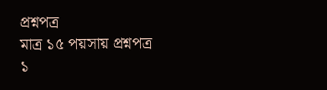প্রশ্নপত্র
মাত্র ১৫ পয়সায় প্রশ্নপত্র
১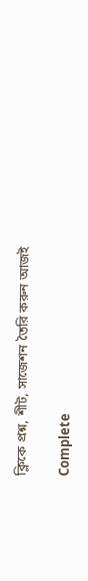ক্লিকে প্রশ্ন, শীট, সাজেশন তৈরি করুন আজই

Complete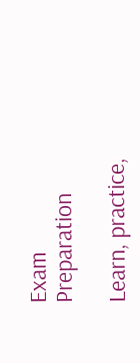Exam
Preparation

Learn, practice,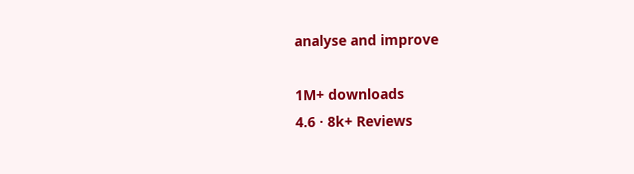analyse and improve

1M+ downloads
4.6 · 8k+ Reviews